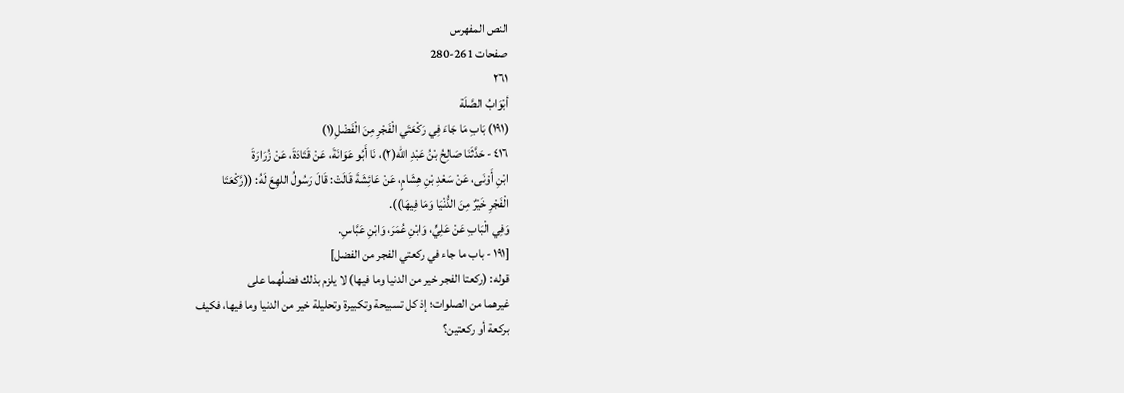النص المفهرس
صفحات 261-280
٢٦١
أبْوَابُ الصَّلَة
(١٩١) بَابِ مَا جَاءَ فِي رَكْعَتَي الْفَجْرِ مِنَ الْفَضْلِ(١)
٤١٦ - حَدَّثَنَا صَالِحُ بْنُ عَبْدِ الله(٢)، نَا أَبُو عَوَانَةَ، عَنْ قَتَادَةَ، عَنْ زُرَارَةَ
ابْنِ أَوْنَى، عَنْ سَعْدِ بْنِ هِشَامٍ، عَنْ عَائِشَةَ قَالَتْ: قَالَ رَسُولُ اللهِعَ لَهُ: ((رَّكْعَتَا
الْفَجْرِ خَيْرٌ مِنَ الدُّنْيَا وَمَا فِيهَا)).
وَفِي الْبَابِ عَنْ عَلِيٍّ، وَابْنِ عُمَرَ، وَابْنِ عَبَّاسِ.
[١٩١ - باب ما جاء في ركعتي الفجر من الفضل]
قوله: (ركعتا الفجر خير من الدنيا وما فيها) لا يلزم بذلك فضلُهما على
غيرهما من الصلوات؛ إذ كل تسبيحة وتكبيرة وتحليلة خير من الدنيا وما فيها، فكيف
بركعة أو ركعتين؟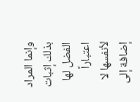وإنما المراد بذلك إثبات الفضل لها اعتباراً لأنفسها لا إضافة إلى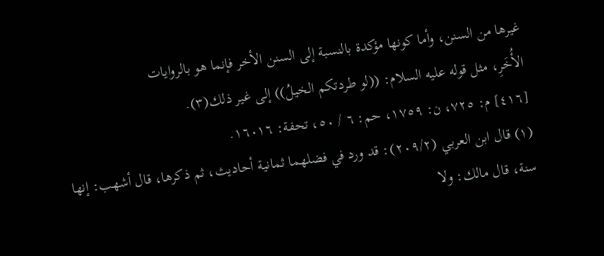غيرها من السنن، وأما كونها مؤكدة بالنسبة إلى السنن الأخر فإنما هو بالروايات
الأُخَرِ، مثل قوله عليه السلام: ((لو طردتكم الخيلُ)) إلى غير ذلك(٣).
[٤١٦] م: ٧٢٥، ن: ١٧٥٩، حم: ٦ / ٥٠، تحفة: ١٦٠١٦.
(١) قال ابن العربي (٢٠٩/٢): قد ورد في فضلهما ثمانية أحاديث، ثم ذكرها، قال أشهب: إنها
سنة، قال مالك: ولا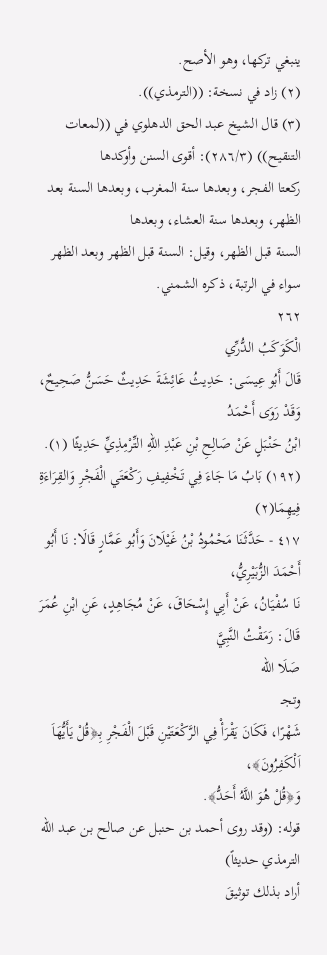ينبغي تركها، وهو الأصح.
(٢) زاد في نسخة: ((الترمذي)).
(٣) قال الشيخ عبد الحق الدهلوي في ((لمعات التنقيح)) (٢٨٦/٣): أقوى السنن وأوكدها
ركعتا الفجر، وبعدها سنة المغرب، وبعدها السنة بعد الظهر، وبعدها سنة العشاء، وبعدها
السنة قبل الظهر، وقيل: السنة قبل الظهر وبعد الظهر سواء في الرتبة، ذكره الشمني.
٢٦٢
الْكَوَكَبُ الدُّرِّي
قَالَ أَبُو عِيسَى: حَدِيثُ عَائِشَةَ حَدِيثٌ حَسَنُّ صَحِيحٌ، وَقَدْ رَوَى أَحْمَدُ
ابْنُ حَنْبَلٍ عَنْ صَالِحِ بْنِ عَبْدِ اللهِ التِّرْمِذِيِّ حَدِيثًا (١).
(١٩٢) بَابُ مَا جَاءَ فِي تَخْفِيفِ رَكْعَتَي الْفَجْرِ وَالقِرَاءَةِ فِيهِمَا(٢)
٤١٧ - حَدَّثَنَا مَحْمُودُ بْنُ غَيْلَانَ وَأَبُو عَمَّارٍ قَالَا: نَا أَبُو أَحْمَدَ الزُّبَيْرِيُّ،
نَا سُفْيَانُ، عَنْ أَبِي إِسْحَاقَ، عَنْ مُجَاهِدٍ، عَنِ ابْنِ عُمَرَ قَالَ: رَمَقْتُ النَّبِيَّ
صَلَا الله
وتجـ
شَهْرًا، فَكَانَ يَقْرَأْ فِي الرَّكْعَتَيْنِ قَبْلَ الْفَجْرِ بِـ﴿قُلْ يَأَيُّهَاَ اَلْكَفِرُونَ﴾،
وَ﴿قُلْ هُوَ اللَّهُ أَحَدُّ﴾.
قوله: (وقد روى أحمد بن حنبل عن صالح بن عبد الله الترمذي حديثاً)
أراد بذلك توثیقَ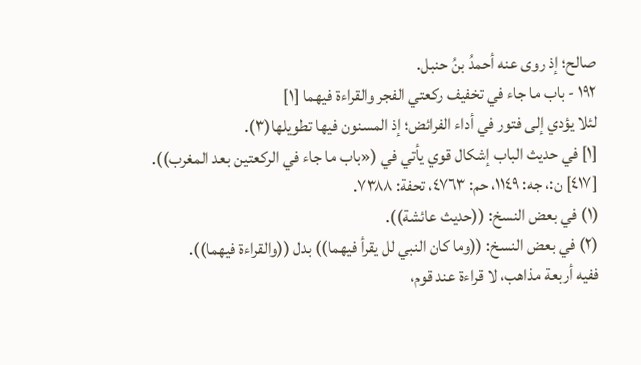صالح؛ إذ روی عنه أحمدُ بنُ حنبل.
١٩٢ - باب ما جاء في تخفيف ركعتي الفجر والقراءة فيهما [١]
لئلا يؤدي إلى فتور في أداء الفرائض؛ إذ المسنون فيها تطويلها(٣).
[١] في حديث الباب إشكال قوي يأتي في («باب ما جاء في الركعتين بعد المغرب)).
[٤١٧] ن:، جه: ١١٤٩، حم: ٤٧٦٣، تحفة: ٧٣٨٨.
(١) في بعض النسخ: ((حديث عائشة)).
(٢) في بعض النسخ: ((وما كان النبي لل يقرأ فيهما)) بدل ((والقراءة فيهما)).
ففيه أربعة مذاهب، لا قراءة عند قوم،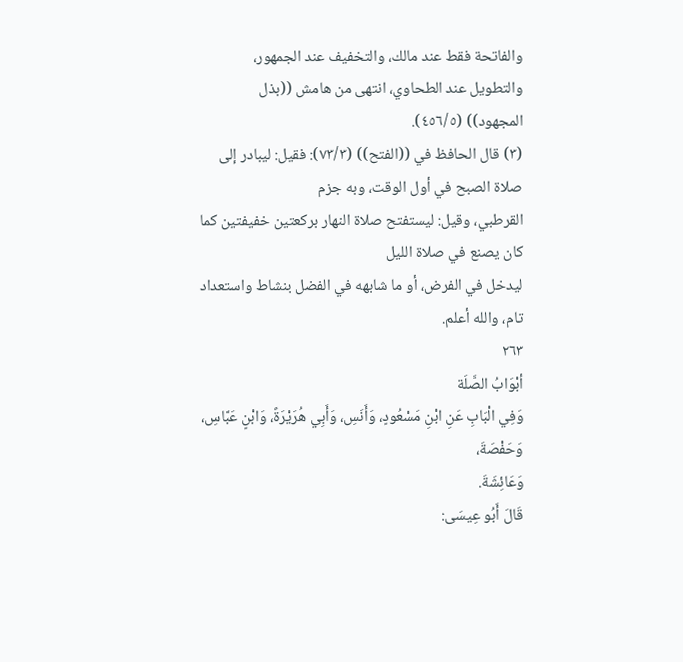والفاتحة فقط عند مالك، والتخفيف عند الجمهور،
والتطويل عند الطحاوي، انتهى من هامش ((بذل المجهود)) (٤٥٦/٥).
(٣) قال الحافظ في ((الفتح)) (٧٣/٣): فقيل: ليبادر إلى صلاة الصبح في أول الوقت، وبه جزم
القرطبي، وقيل: ليستفتح صلاة النهار بركعتين خفيفتين كما كان يصنع في صلاة الليل
ليدخل في الفرض، أو ما شابهه في الفضل بنشاط واستعداد تام، والله أعلم.
٢٦٣
أبْوَابُ الصَّلَة
وَفِي الْبَابِ عَنِ ابْنِ مَسْعُودٍ، وَأَنَسِ، وَأَبِي هُرَيْرَةً، وَابْنٍ عَبَّاسِ، وَحَفْصَةَ،
وَعَائِشَةَ.
قَالَ أَبُو عِيسَى: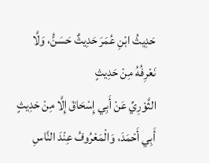حَدِيثُ ابْنِ عُمَرَ حَدِيثٌ حَسَنُّ، وَلَّا نَعْرِفُهُ مِنْ حَدِيثٍ
الثَّوْرِيِّ عَنْ أَبِي إِسْحَاقَ إِلَّا مِنْ حَدِيثٍ أَبِي أَحْمَدَ، وَالْمَعْرُوفُ عِنْدَ النَّاسِ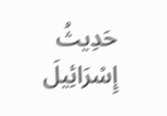حَدِيثُ إِسْرَائِيلَ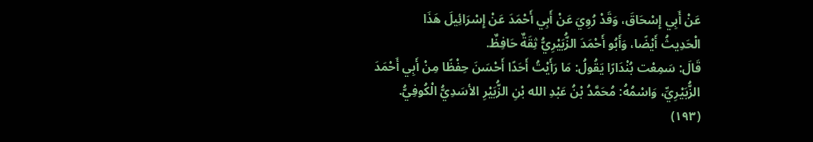عَنْ أَبِي إِسْحَاقَ، وَقَدْ رُوِيَ عَنْ أَبِي أَحْمَدَ عَنْ إِسْرَائِيلَ هَذَا
الْحَدِيثُ أَيْضًا، وَأَبُو أَحْمَدَ الزُّبَيْرِيُّ ثِقَةٌ حَافِظٌ.
قَالَ: سَمِعْت بُنْدَارًا يَقُولُ: مَا رَأَيْتُ أَحَدًا أَحْسَنَ حِفْظًا مِنْ أَبِي أَحْمَدَ
الزُّبَيْرِيِّ، وَاسْمُهُ: مُحَمَّدُ بْنُ عَبْدِ الله بْنِ الزُّبَيْرِ الأسَدِيُّ الْكُوفِيُّ.
(١٩٣)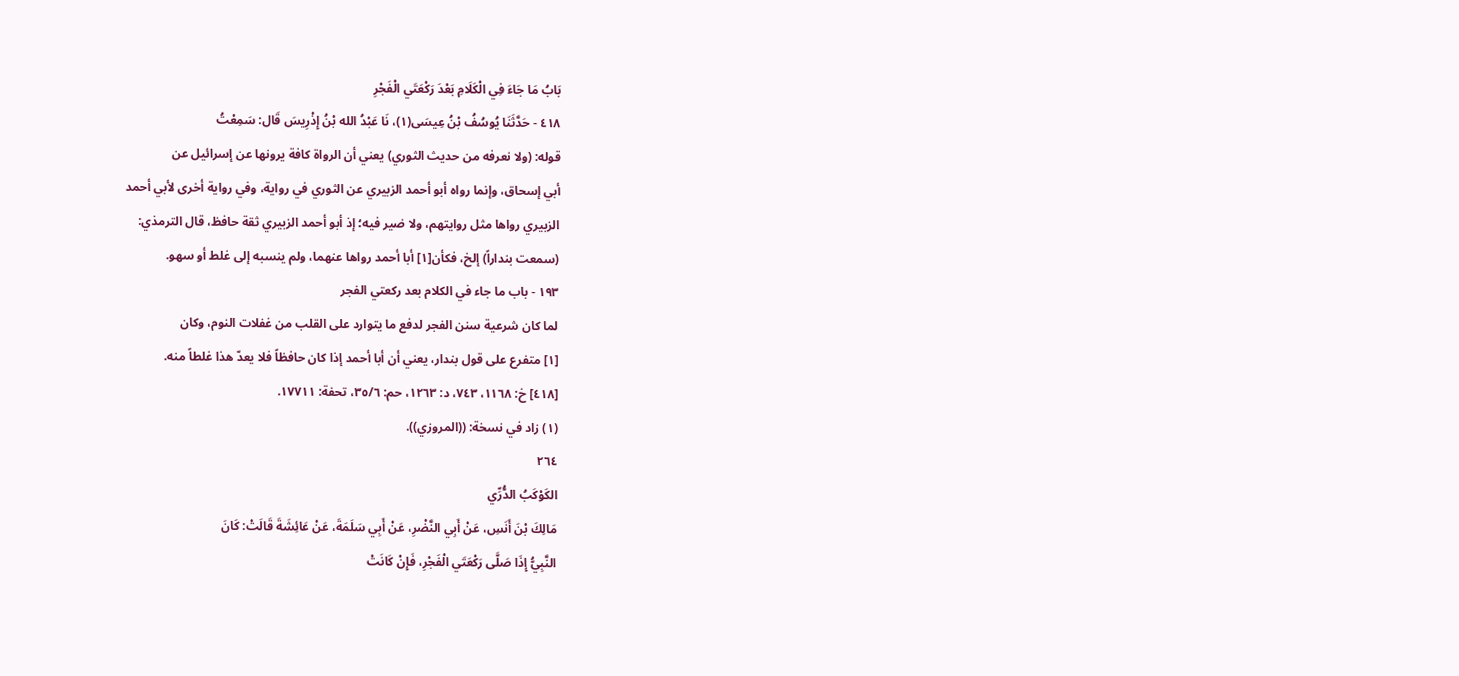بَابُ مَا جَاءَ فِي الْكَلَامِ بَعْدَ رَكْعَتَي الْفَجْرِ
٤١٨ - حَدَّثَنَا يُوسُفُ بْنُ عِيسَى(١)، نَا عَبْدُ الله بْنُ إِذْرِيسَ قَال: سَمِعْتُ
قوله: (ولا نعرفه من حديث الثوري) يعني أن الرواة كافة يرونها عن إسرائيل عن
أبي إسحاق، وإنما رواه أبو أحمد الزبيري عن الثوري في رواية، وفي رواية أخرى لأبي أحمد
الزبيري رواها مثل روايتهم، ولا ضير فيه؛ إذ أبو أحمد الزبيري ثقة حافظ، قال الترمذي:
(سمعت بنداراً) إلخ، فكأن[١] أبا أحمد رواها عنهما، ولم ينسبه إلى غلط أو سهو.
١٩٣ - باب ما جاء في الكلام بعد ركعتي الفجر
لما كان شرعية سنن الفجر لدفع ما يتوارد على القلب من غفلات النوم، وكان
[١] متفرع على قول بندار، يعني أن أبا أحمد إذا كان حافظاً فلا يعدّ هذا غلطاً منه.
[٤١٨] خ: ١١٦٨، ٧٤٣، د: ١٢٦٣، حم: ٣٥/٦، تحفة: ١٧٧١١.
(١) زاد في نسخة: ((المروزي)).
٢٦٤
الكَوْكَبُ الدُّرِّي
مَالِكَ بْنَ أَنَسِ، عَنْ أَبِي النَّضْرِ، عَنْ أَبِي سَلَمَةَ، عَنْ عَائِشَةَ قَالَتْ: كَانَ
النَّبِيُّ إِذَا صَلَّى رَكْعَتَي الْفَجْرِ، فَإِنْ كَانَتْ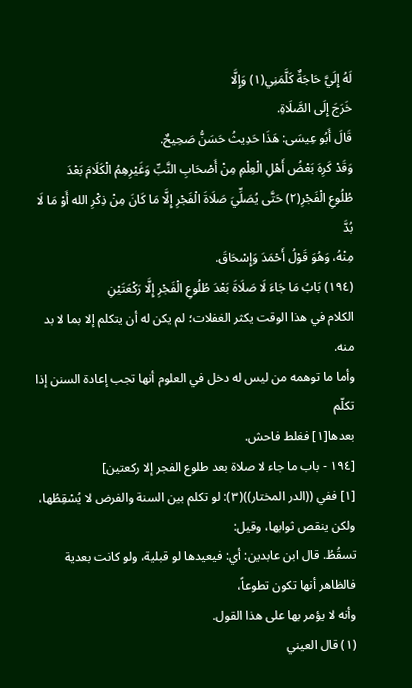لَهُ إِلَيَّ حَاجَةٌ كَلَّمَنِي(١) وَإِلَّا
خَرَجَ إِلَى الصَّلَاةِ.
قَالَ أَبُو عِيسَى: هَذَا حَدِيثُ حَسَنُّ صَحِيحٌ.
وَقَدْ كَرِهَ بَعْضُ أَهْلِ الْعِلْمِ مِنْ أَصْحَابِ النَّبِّ وَغَيْرِهِمُ الْكَلَامَ بَعْدَ
طُلُوعِ الْفَجْرِ(٢) حَتَّى يُصَلِّيَ صَلَاةَ الْفَجْرِ إِلَّا مَا كَانَ مِنْ ذِكْرِ الله أَوْ مَا لَا بُدَّ
مِنْهُ، وَهُوَ قَوْلُ أَحْمَدَ وَإِسْحَاقَ.
(١٩٤) بَابُ مَا جَاءَ لَا صَلَاةَ بَعْدَ طُلُوعِ الْفَجْرِ إِلَّا رَكْعَتَيْنِ
الكلام في هذا الوقت يكثر الغفلات؛ لم يكن له أن يتكلم إلا بما لا بد منه.
وأما ما توهمه من ليس له دخل في العلوم أنها تجب إعادة السنن إذا تكلّم
بعدها[١] فغلط فاحش.
[١٩٤ - باب ما جاء لا صلاة بعد طلوع الفجر إلا ركعتين]
[١] ففي ((الدر المختار))(٣): لو تكلم بين السنة والفرض لا يُسْقِطُها، ولكن ينقص ثوابها، وقيل:
تسقُطُ. قال ابن عابدين: أي: فيعيدها لو قبلية، ولو كانت بعدية فالظاهر أنها تكون تطوعاً،
وأنه لا يؤمر بها على هذا القول.
(١) قال العيني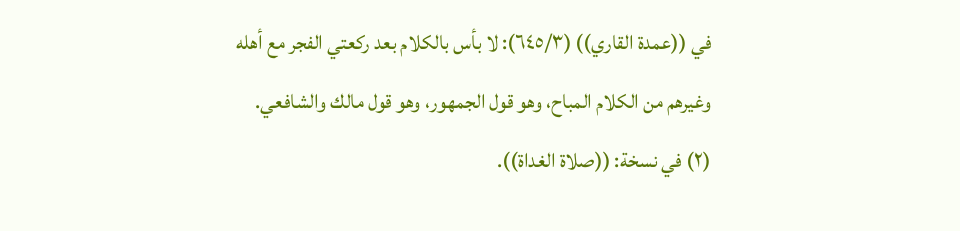في ((عمدة القاري)) (٦٤٥/٣): لا بأس بالكلام بعد ركعتي الفجر مع أهله
وغيرهم من الكلام المباح، وهو قول الجمهور، وهو قول مالك والشافعي.
(٢) في نسخة: ((صلاة الغداة)).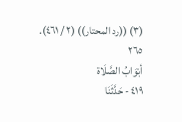(٣) ((رد المحتار)) (٢ / ٤٦١).
٢٦٥
أبْوَابُ الصَّلَاة
٤١٩ - حَدَّثَنَا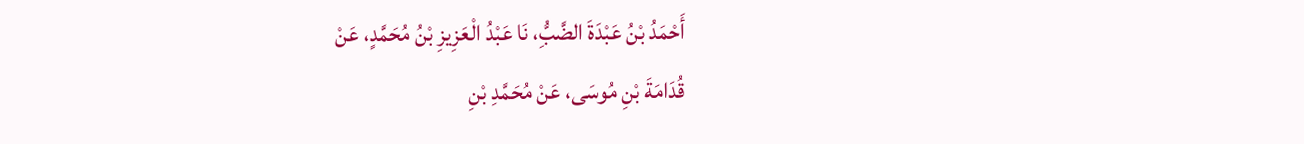أَحْمَدُ بْنُ عَبْدَةَ الضَّبُِّ، نَا عَبْدُ الْعَزِيزِ بْنُ مُحَمَّدٍ، عَنْ
قُدَامَةَ بْنِ مُوسَى، عَنْ مُحَمَّدِ بْنِ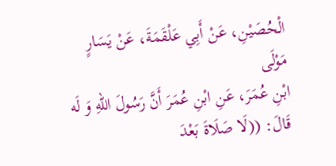الْحُصَيْنِ، عَنْ أَبِي عَلْقَمَةَ، عَنْ يَسَارٍ مَوْلَى
ابْنِ عُمَرَ، عَنِ ابْنِ عُمَرَ أَنَّ رَسُولَ اللهِ وَ لَه قَالَ: ((لَا صَلَاةَ بَعْدَ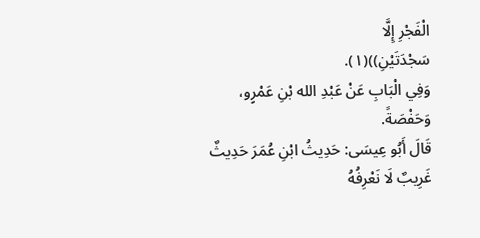الْفَجْرِ إِلَّا
سَجْدَتَيْنِ))(١).
وَفِي الْبَابِ عَنْ عَبْدِ الله بْنِ عَمْرٍو، وَحَفْصَةً.
قَالَ أَبُو عِيسَى: حَدِيثُ ابْنِ عُمَرَ حَدِيثٌ غَرِيبٌ لَا نَعْرِفُهُ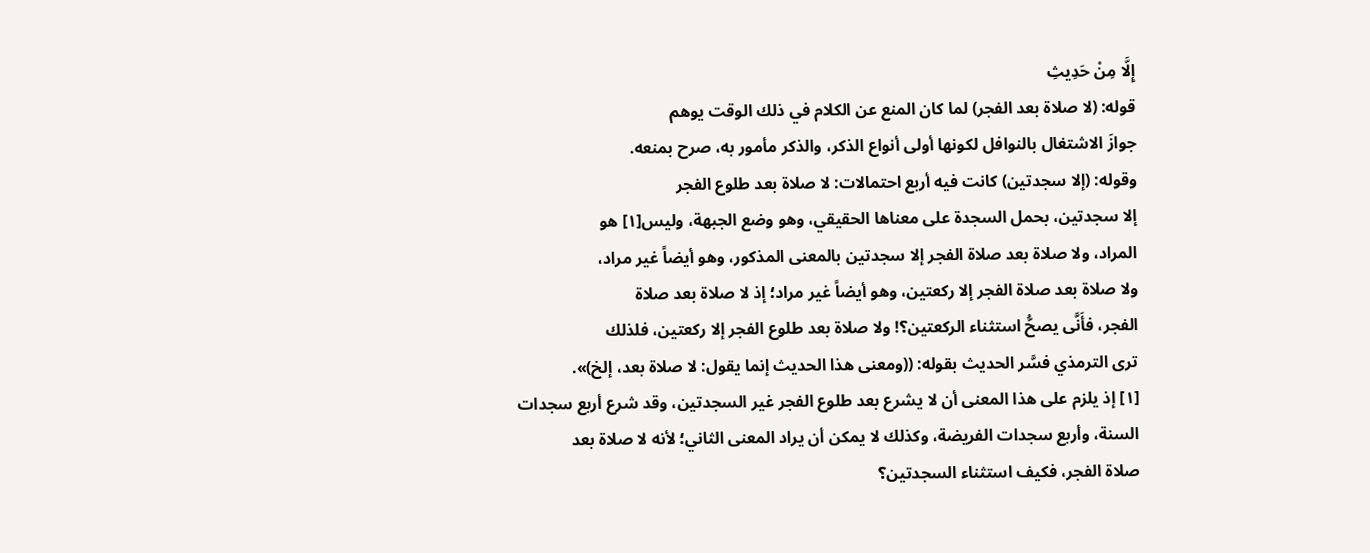إِلَّا مِنْ حَدِيثِ
قوله: (لا صلاة بعد الفجر) لما كان المنع عن الكلام في ذلك الوقت يوهم
جوازَ الاشتغال بالنوافل لكونها أولى أنواع الذكر، والذكر مأمور به، صرح بمنعه.
وقوله: (إلا سجدتين) كانت فيه أربع احتمالات: لا صلاة بعد طلوع الفجر
إلا سجدتين، بحمل السجدة على معناها الحقيقي، وهو وضع الجبهة، وليس[١] هو
المراد، ولا صلاة بعد صلاة الفجر إلا سجدتين بالمعنى المذكور، وهو أيضاً غير مراد،
ولا صلاة بعد صلاة الفجر إلا ركعتين، وهو أيضاً غير مراد؛ إذ لا صلاة بعد صلاة
الفجر، فأَنَّى يصحُّ استثناء الركعتين؟! ولا صلاة بعد طلوع الفجر إلا ركعتين، فلذلك
ترى الترمذي فسَّر الحديث بقوله: ((ومعنى هذا الحديث إنما يقول: لا صلاة بعد، إلخ)».
[١] إذ يلزم على هذا المعنى أن لا يشرع بعد طلوع الفجر غير السجدتين، وقد شرع أربع سجدات
السنة، وأربع سجدات الفريضة، وكذلك لا يمكن أن يراد المعنى الثاني؛ لأنه لا صلاة بعد
صلاة الفجر، فكيف استثناء السجدتین؟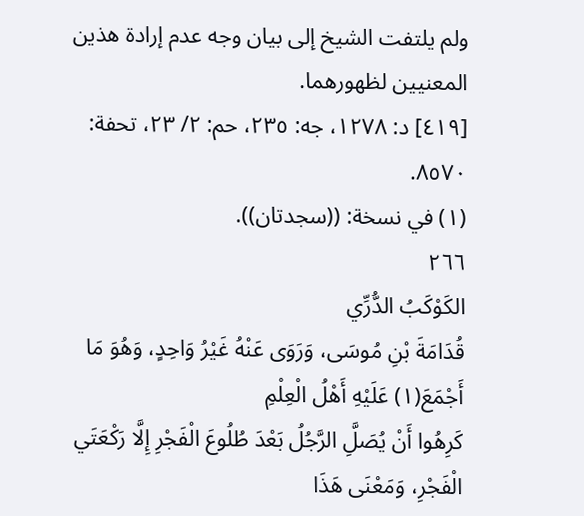ولم يلتفت الشیخ إلی بیان وجه عدم إرادة هذین
المعنيين لظهورهما.
[٤١٩] د: ١٢٧٨، جه: ٢٣٥، حم: ٢/ ٢٣، تحفة: ٨٥٧٠.
(١) في نسخة: ((سجدتان)).
٢٦٦
الكَوْكَبُ الدُّرِّي
قُدَامَةَ بْنِ مُوسَى، وَرَوَى عَنْهُ غَيْرُ وَاحِدٍ، وَهُوَ مَا أَجْمَعَ(١) عَلَيْهِ أَهْلُ الْعِلْمِ
كَرِهُوا أَنْ يُصَلَِّ الرَّجُلُ بَعْدَ طُلُوعَ الْفَجْرِ إِلَّا رَكْعَتَي الْفَجْرِ، وَمَعْنَى هَذَا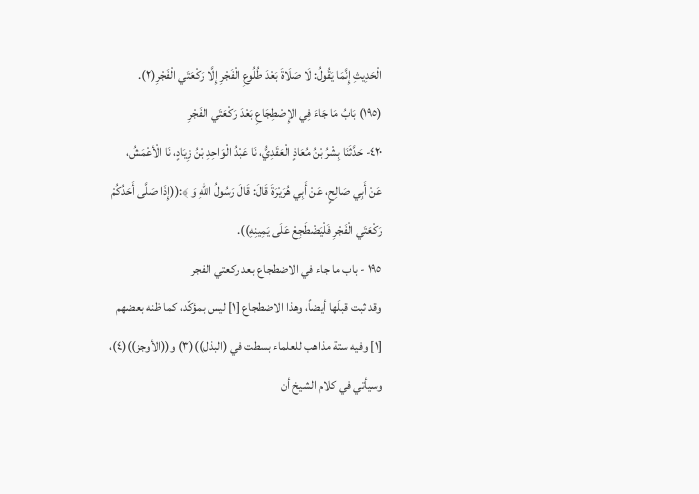الْحَدِيثِ إِنَّمَا يَقُولُ: لَا صَلَاةَ بَعْدَ طُلُوعِ الْفَجْرِ إِلَّا رَكْعَتَي الْفَجْرِ(٢).
(١٩٥) بَابُ مَا جَاءَ فِي الإِصْطِجَاعِ بَعْدَ رَكْعَتَي الفَجْرِ
٤٢٠- حَدَّثَنَا بِشْرُ بْنُ مُعَاذٍ الْعَقَدِيُّ، نَا عَبْدُ الْوَاحِدِ بْنُ زِيَادٍ، نَا الْأعْمَشُ،
عَنْ أَبِي صَالِحٍ، عَنْ أَبِي هُرَيْرَةَ قَالَ: قَالَ رَسُولُ اللهِ وَ ﴾:((إِذَا صَلَّى أَحَدُكُمْ
رَكْعَتَي الْفَجْرِ فَلْيَضْطَجِعْ عَلَى يَمِينِهِ)).
١٩٥ - باب ما جاء في الاضطجاع بعد ركعتي الفجر
وقد ثبت قبلَها أيضاً، وهذا الاضطجاع [١] ليس بمؤكّد، كما ظنه بعضهم
[١] وفيه ستة مذاهب للعلماء بسطت في (البذل))(٣) و((الأوجز))(٤)، وسيأتي في كلام الشيخ أن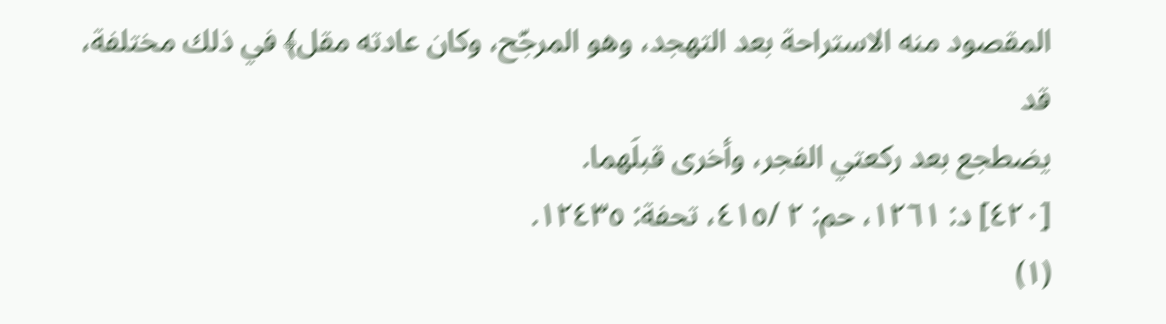المقصود منه الاستراحة بعد التهجد، وهو المرجّح، وكان عادته مقل﴾ في ذلك مختلفة، قد
يضطجع بعد ركعتي الفجر، وأخرى قبلَهما.
[٤٢٠] د: ١٢٦١، حم: ٢ /٤١٥، تحفة: ١٢٤٣٥.
(١)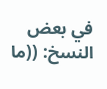في بعض النسخ: ((ما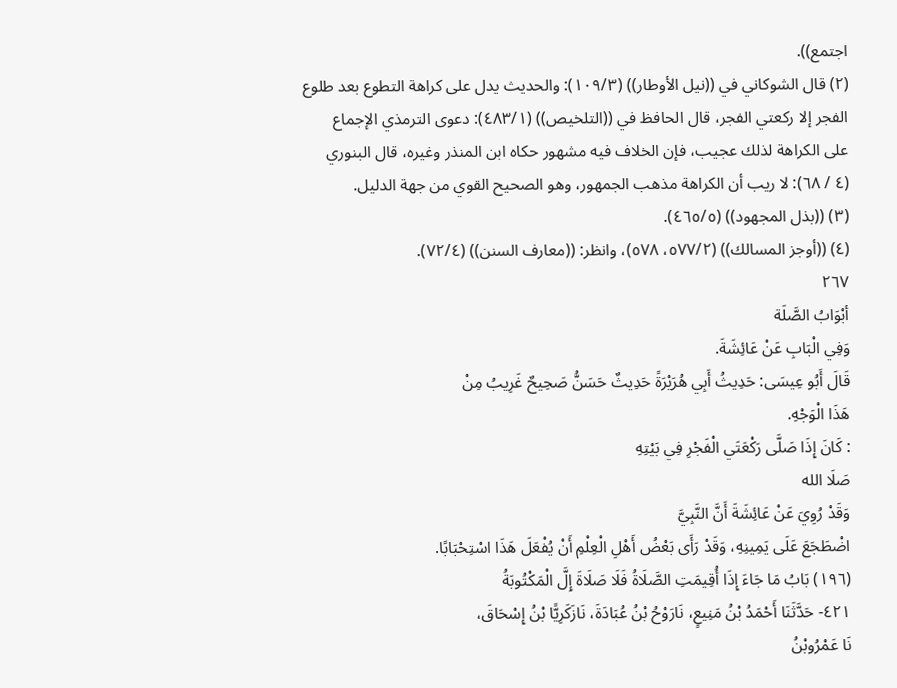اجتمع)).
(٢) قال الشوكاني في ((نيل الأوطار)) (١٠٩/٣): والحديث يدل على كراهة التطوع بعد طلوع
الفجر إلا ركعتي الفجر، قال الحافظ في ((التلخيص)) (٤٨٣/١): دعوى الترمذي الإجماع
على الكراهة لذلك عجيب، فإن الخلاف فيه مشهور حكاه ابن المنذر وغيره، قال البنوري
(٤ / ٦٨): لا ريب أن الكراهة مذهب الجمهور، وهو الصحيح القوي من جهة الدليل.
(٣) ((بذل المجهود)) (٤٦٥/٥).
(٤) ((أوجز المسالك)) (٥٧٧/٢، ٥٧٨)، وانظر: ((معارف السنن)) (٧٢/٤).
٢٦٧
أبْوَابُ الصَّلَة
وَفِي الْبَابِ عَنْ عَائِشَةَ.
قَالَ أَبُو عِيسَى: حَدِيثُ أَبِي هُرَيْرَةً حَدِيثٌ حَسَنُّ صَحِيحٌ غَرِيبُ مِنْ
هَذَا الْوَجْهِ.
: كَانَ إِذَا صَلَّى رَكْعَتَي الْفَجْرِ فِي بَيْتِهِ
صَلَا الله
وَقَدْ رُوِيَ عَنْ عَائِشَةَ أَنَّ النَّبِيَّ
اضْطَجَعَ عَلَى يَمِينِهِ، وَقَدْ رَأَى بَعْضُ أَهْلِ الْعِلْمِ أَنْ يُفْعَلَ هَذَا اسْتِحْبَابًا.
(١٩٦) بَابُ مَا جَاءَ إِذَا أُقِيمَتِ الصَّلَاةُ فَلَا صَلَاةَ إِلَّ الْمَكْتُوبَةُ
٤٢١- حَدَّثَنَا أَحْمَدُ بْنُ مَنِيعٍ، نَارَوْحُ بْنُ عُبَادَةَ، نَازَكَرِيًّا بْنُ إِسْحَاقَ،
نَا عَمْرُوبْنُ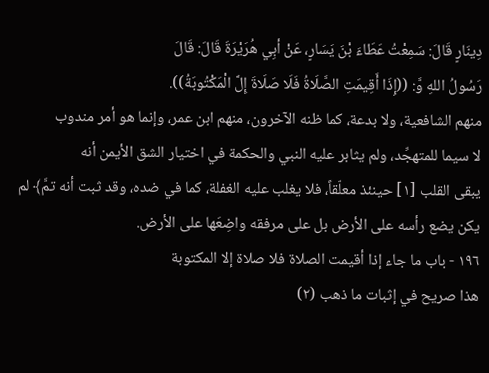دِينَارٍ قَالَ: سَمِعْتُ عَطَاءَ بْنَ يَسَارٍ، عَنْ أبِي هُرَيْرَةَ قَالَ: قَالَ
رَسُولُ اللهِ وَّ: ((إِذَا أَقِيمَتِ الصَّلَاةُ فَلَا صَلَاةَ إِلَّ الْمَكْتُوبَةُ)).
منهم الشافعية، ولا بدعة، كما ظنه الآخرون، منهم ابن عمر، وإنما هو أمر مندوب
لا سيما للمتهجِّد، ولم يثابر عليه النبي والحكمة في اختيار الشق الأيمن أنه
يبقى القلب [١] حينئذ معلّقاً، فلا يغلب عليه الغفلة، كما في ضده، وقد ثبت أنه تمَّ﴾ لم
يكن يضع رأسه على الأرض بل على مرفقه واضِعَها على الأرض.
١٩٦ - باب ما جاء إذا أقيمت الصلاة فلا صلاة إلا المكتوبة
هذا صريح في إثبات ما ذهب (٢)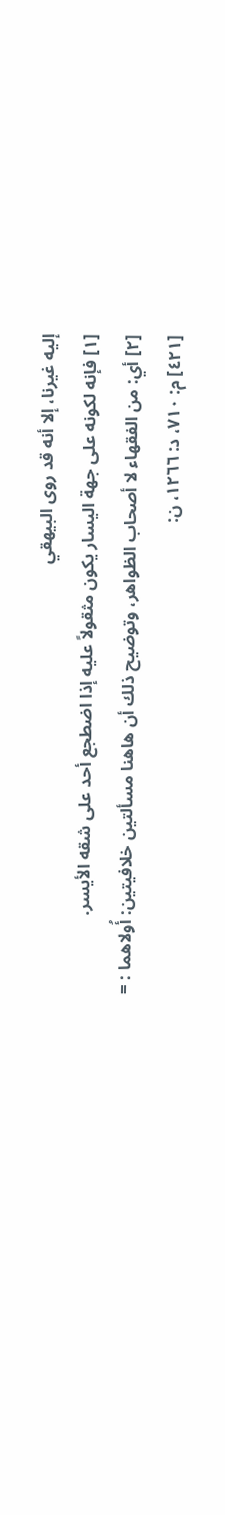إليه غيرنا، إلا أنه قد روى البيهقي
[١] فإنه لكونه على جهة اليسار يكون مثقولاً عليه إذا اضطجع أحد على شقه الأيسر.
[٢] أي: من الفقهاء لا أصحاب الظواهر، وتوضيح ذلك أن هاهنا مسألتين خلافيتين: أُولاهما : =
[٤٢١] م: ٧١٠، د: ١٢٦٦، ن: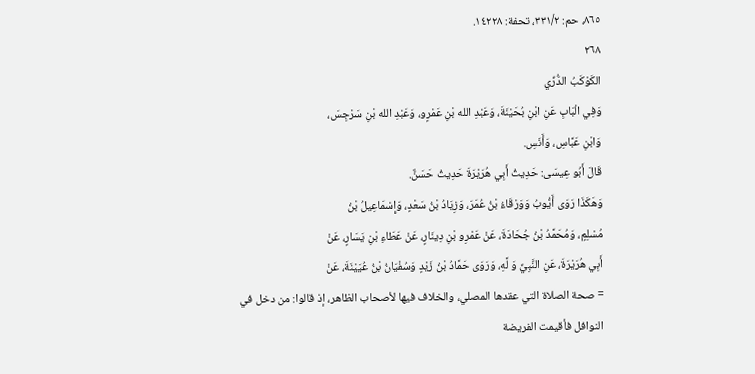٨٦٥، حم: ٣٣١/٢، تحفة: ١٤٢٢٨.
٢٦٨
الكَوْكَبُ الدُّرِّي
وَفِي الْبَابِ عَنِ ابْنِ بُحَيْنَةَ، وَعَبْدِ الله بْنِ عَمْرٍو، وَعَبْدِ الله بْنِ سَرْجِسَ،
وَابْنِ عَبَّاسِ، وَأَنَسِ.
قَالَ أَبُو عِيسَى: حَدِيثُ أَبِي هُرَيْرَةَ حَدِيثُ حَسَنٌّ.
وَهَكَذَا رَوَى أَيُّوبُ وَوَرْقَاءُ بْنُ عُمَرَ، وَزِيَادُ بْنُ سَعْدٍ، وَإِسْمَاعِيلُ بْنُ
مُسْلِمٍ، وَمُحَمَّدُ بْنُ جُحَادَةَ، عَنْ عَمْرِو بْنِ دِينَارٍ، عَنْ عَطَاءِ بْنِ يَسَارٍ، عَنْ
أَبِي هُرَيْرَةَ، عَنِ النَّبِيِّ وَ لَّهِ، وَرَوَى حَمَّادُ بْنُ زَيْدٍ وَسُفْيَانُ بْنُ عُيَيْنَةَ، عَنْ
= صحة الصلاة التي عقدها المصلي، والخلاف فيها لأصحاب الظاهر، إذ قالوا: من دخل في
النوافل فأقيمت الفريضة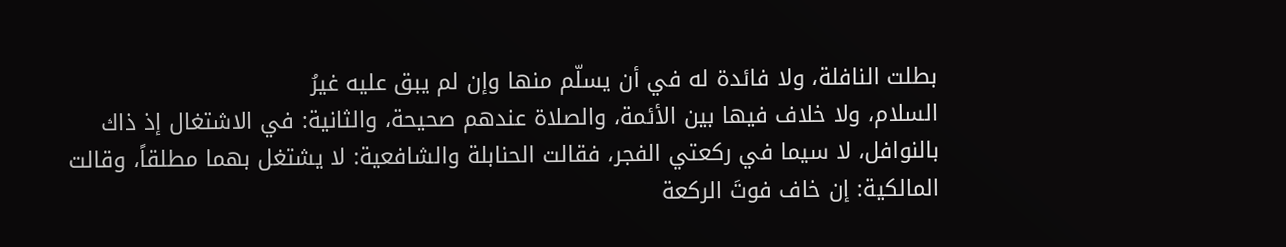بطلت النافلة، ولا فائدة له في أن يسلّم منها وإن لم يبق عليه غيرُ
السلام، ولا خلاف فيها بين الأئمة، والصلاة عندهم صحيحة، والثانية: في الاشتغال إذ ذاك
بالنوافل، لا سيما في ركعتي الفجر، فقالت الحنابلة والشافعية: لا يشتغل بهما مطلقاً، وقالت
المالكية: إن خاف فوتَ الركعة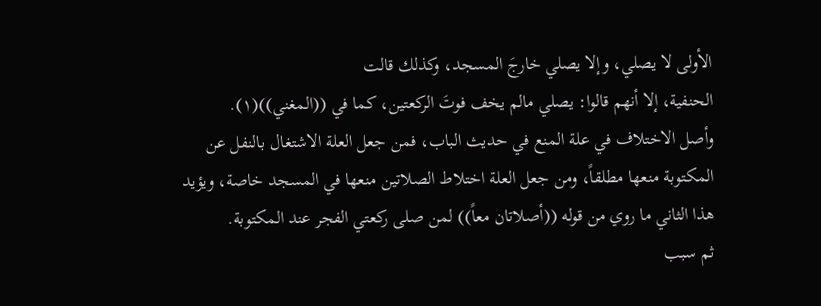الأولى لا يصلي، وإلا يصلي خارجَ المسجد، وكذلك قالت
الحنفية، إلا أنهم قالوا: يصلي مالم يخف فوتَ الركعتين، كما في ((المغني))(١).
وأصل الاختلاف في علة المنع في حديث الباب، فمن جعل العلة الاشتغال بالنفل عن
المكتوبة منعها مطلقاً، ومن جعل العلة اختلاط الصلاتين منعها في المسجد خاصة، ويؤيد
هذا الثاني ما روي من قوله ((أصلاتان معاً)) لمن صلى ركعتي الفجر عند المكتوبة.
ثم سبب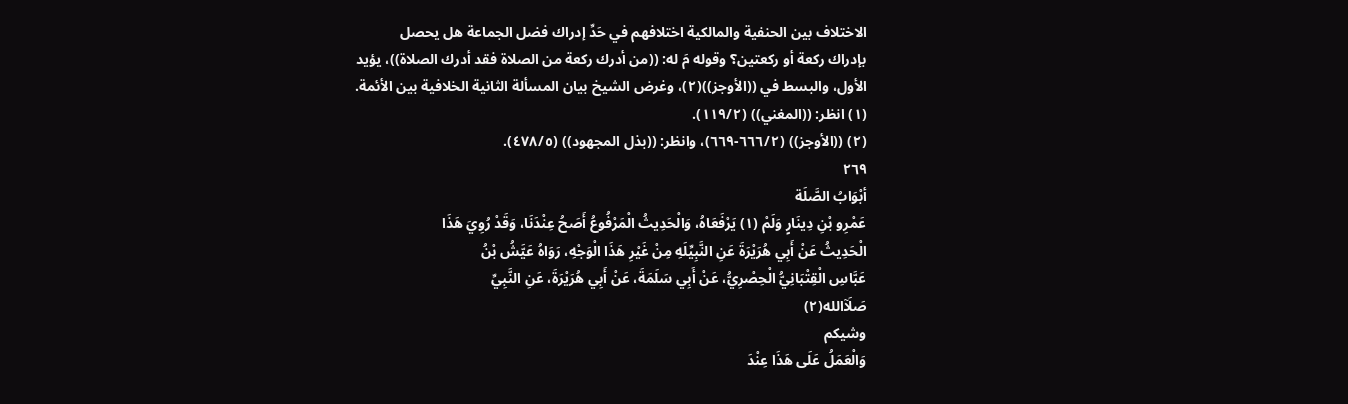الاختلاف بين الحنفية والمالكية اختلافهم في حَدِّ إدراك فضل الجماعة هل يحصل
بإدراك ركعة أو ركعتين؟ وقوله مَ له: ((من أدرك ركعة من الصلاة فقد أدرك الصلاة))، يؤيد
الأول، والبسط في ((الأوجز))(٢)، وغرض الشيخ بيان المسألة الثانية الخلافية بين الأئمة.
(١) انظر: ((المغني)) (١١٩/٢).
(٢) ((الأوجز)) (٦٦٦/٢-٦٦٩)، وانظر: ((بذل المجهود)) (٤٧٨/٥).
٢٦٩
أبْوَابُ الصَّلَة
عَمْرِو بْنِ دِينَارٍ وَلَمْ (١) يَرْفَعَاهُ، وَالْحَدِيثُ الْمَرْفُوعُ أَصَحُ عِنْدَنَا، وَقَدْ رُوِيَ هَذَا
الْحَدِيثُ عَنْ أَبِي هُرَيْرَةَ عَنِ النَّبِيِّلَهِ مِنْ غَيْرِ هَذَا الْوَجْهِ، رَوَاهُ عَيَّشُ بْنُ
عَبَّاسِ الْقِتْبَانِيُّ الْحِصْرِيُّ، عَنْ أَبِي سَلَمَةَ، عَنْ أَبِي هُرَيْرَةَ، عَنِ النَّبِيِّ
صَلَآالله(٢)
وشيكم
وَالْعَمَلُ عَلَى هَذَا عِنْدَ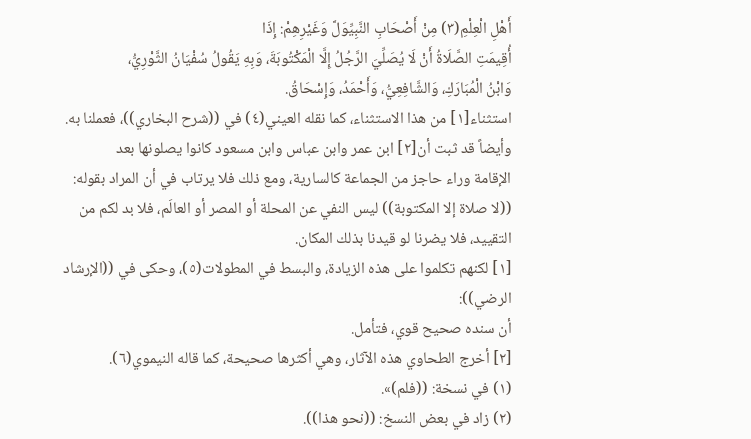أَهْلِ الْعِلْمِ(٣) مِنْ أَصْحَابِ النَّبِيِّوَلَّ وَغَيْرِهِمْ: إِذَا
أُقِيمَتِ الصَّلَاةُ أَنْ لَا يُصَلِّيَ الرَّجُلُ إِلَّا الْمَكْتُوبَةَ، وَبِهِ يَقُولُ سُفْيَانُ الثَّوْرِيُّ،
وَابْنُ الْمُبَارَكِ، وَالشَّافِعِيُّ، وَأَحْمَدُ، وَإِسْحَاقُ.
استثناء[١] من هذا الاستثناء، كما نقله العيني(٤) في ((شرح البخاري))، فعملنا به.
وأيضاً قد ثبت أن[٢] ابن عمر وابن عباس وابن مسعود كانوا يصلونها بعد
الإقامة وراء حاجز من الجماعة كالسارية، ومع ذلك فلا يرتاب في أن المراد بقوله:
((لا صلاة إلا المكتوبة)) ليس النفي عن المحلة أو المصر أو العالَم، فلا بد لكم من
التقييد، فلا يضرنا لو قيدنا بذلك المكان.
[١] لكنهم تكلموا على هذه الزيادة، والبسط في المطولات(٥)، وحكى في ((الإرشاد الرضي)):
أن سنده صحيح قوي، فتأمل.
[٢] أخرج الطحاوي هذه الآثار، وهي أكثرها صحيحة، كما قاله النيموي(٦).
(١) في نسخة: ((فلم)».
(٢) زاد في بعض النسخ: ((نحو هذا)).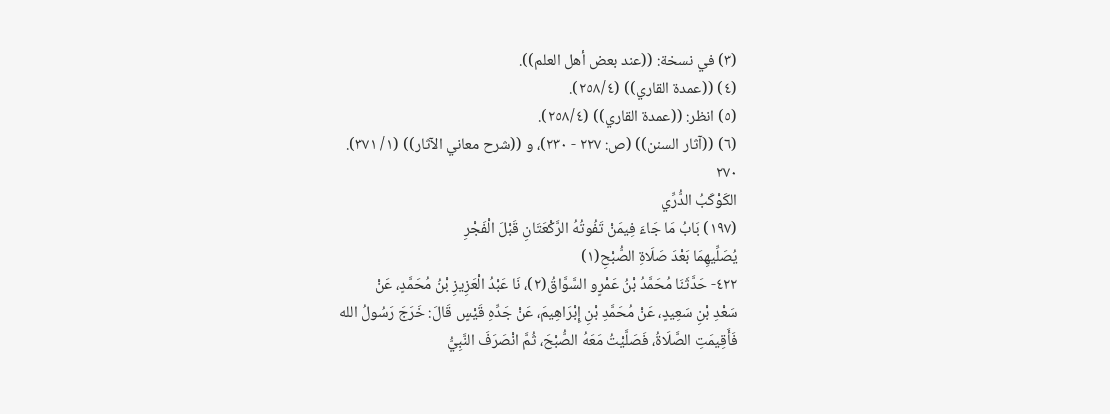(٣) في نسخة: ((عند بعض أهل العلم)).
(٤) ((عمدة القاري)) (٢٥٨/٤).
(٥) انظر: ((عمدة القاري)) (٢٥٨/٤).
(٦) ((آثار السنن)) (ص: ٢٢٧ - ٢٣٠)، و ((شرح معاني الآثار)) (١/ ٣٧١).
٢٧٠
الكَوْكَبُ الدُّرِّي
(١٩٧) بَابُ مَا جَاءَ فِيمَنْ تَفُوتُهُ الرَّكْعَتَانِ قَبْلَ الْفَجْرِ
يُصَلِّيهِمَا بَعْدَ صَلَاةِ الصُّبْحِ(١)
٤٢٢- حَدَّثَنَا مُحَمَّدُ بْنُ عَمْرٍو السَّوَّاقُ(٢)، نَا عَبْدُ الْعَزِيزِ بْنُ مُحَمَّدٍ، عَنْ
سَعْدِ بْنِ سَعِيدٍ، عَنْ مُحَمَّدِ بْنِ إِبْرَاهِيمَ، عَنْ جَدِّهِ قَيْسٍ قَالَ: خَرَجَ رَسُولُ الله
فَأَقِيمَتِ الصَّلَاةُ، فَصَلَّيْتُ مَعَهُ الصُّبْحَ، ثُمَّ انْصَرَفَ النَّبِيُّ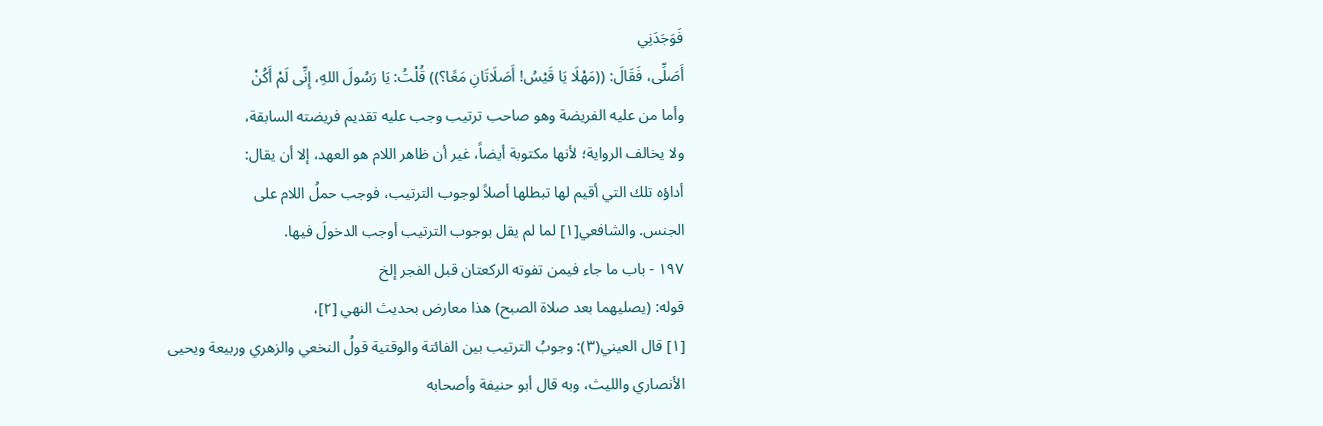فَوَجَدَنِي
أَصَلِّى، فَقَالَ: ((مَهْلَا يَا قَيْسُ! أَصَلَاتَانِ مَعًا؟)) قُلْتُ: يَا رَسُولَ اللهِ، إِنِّى لَمْ أَكُنْ
وأما من عليه الفريضة وهو صاحب ترتيب وجب عليه تقديم فريضته السابقة،
ولا يخالف الرواية؛ لأنها مكتوبة أيضاً، غير أن ظاهر اللام هو العهد، إلا أن يقال:
أداؤه تلك التي أقيم لها تبطلها أصلاً لوجوب الترتيب، فوجب حملُ اللام على
الجنس. والشافعي[١] لما لم يقل بوجوب الترتيب أوجب الدخولَ فيها.
١٩٧ - باب ما جاء فيمن تفوته الركعتان قبل الفجر إلخ
قوله: (يصليهما بعد صلاة الصبح) هذا معارض بحديث النهي [٢]،
[١] قال العيني(٣): وجوبُ الترتيب بين الفائتة والوقتية قولُ النخعي والزهري وربيعة ويحيى
الأنصاري والليث، وبه قال أبو حنيفة وأصحابه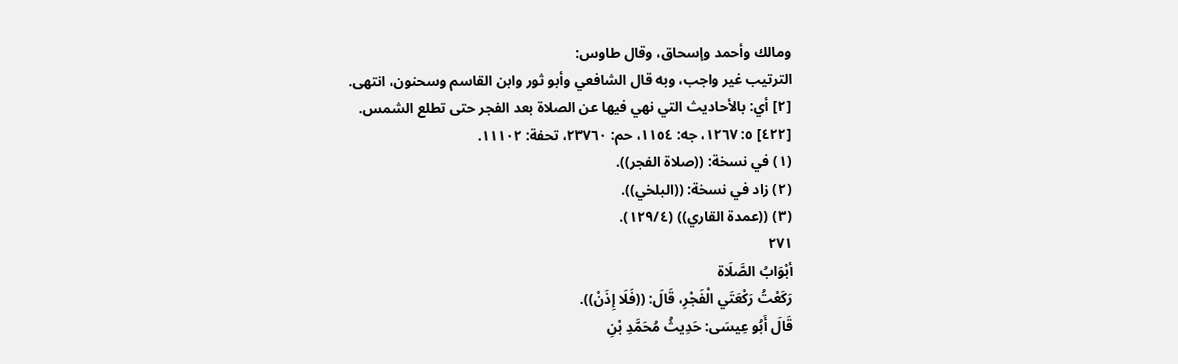ومالك وأحمد وإسحاق، وقال طاوس:
الترتيب غير واجب، وبه قال الشافعي وأبو ثور وابن القاسم وسحنون، انتهى.
[٢] أي: بالأحاديث التي نهي فيها عن الصلاة بعد الفجر حتى تطلع الشمس.
[٤٢٢] ٥: ١٢٦٧، جه: ١١٥٤، حم: ٢٣٧٦٠، تحفة: ١١١٠٢.
(١) في نسخة: ((صلاة الفجر)).
(٢) زاد في نسخة: ((البلخي)).
(٣) ((عمدة القاري)) (١٢٩/٤).
٢٧١
أبْوَابُ الصَّلَاة
رَكَعْتُ رَكْعَتَي الْفَجْرِ، قَالَ: ((فَلَا إِذَنْ)).
قَالَ أَبُو عِيسَى: حَدِيثُ مُحَمَّدِ بْنِ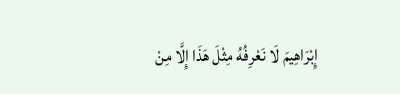إِبْرَاهِيمَ لَا نَعْرِفُهُ مِثْلَ هَذَا إِلَّا مِنْ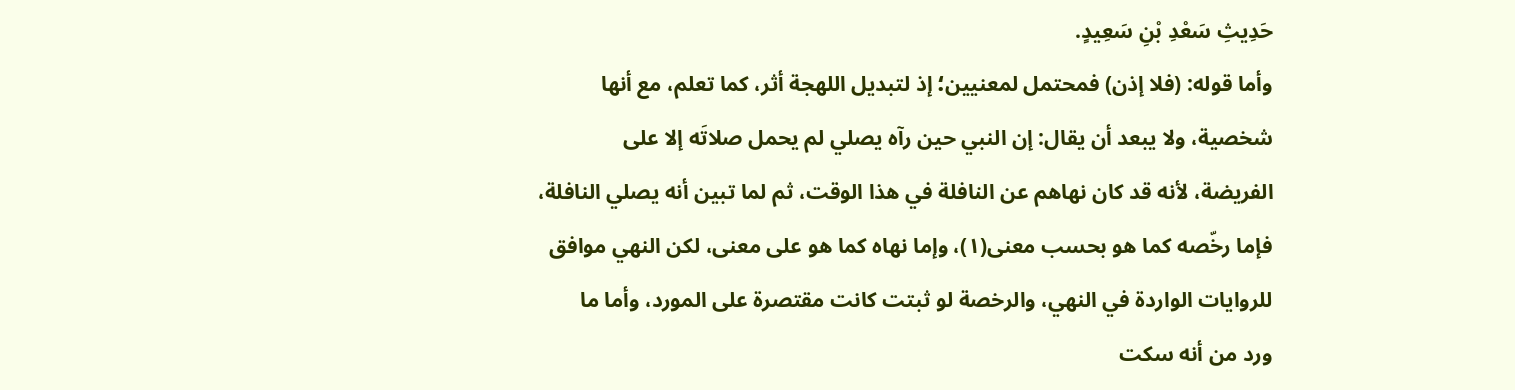حَدِيثِ سَعْدِ بْنِ سَعِيدٍ.
وأما قوله: (فلا إذن) فمحتمل لمعنيين؛ إذ لتبديل اللهجة أثر، كما تعلم، مع أنها
شخصية، ولا يبعد أن يقال: إن النبي حين رآه يصلي لم يحمل صلاتَه إلا على
الفريضة، لأنه قد كان نهاهم عن النافلة في هذا الوقت، ثم لما تبين أنه يصلي النافلة،
فإما رخّصه كما هو بحسب معنى(١)، وإما نهاه كما هو على معنى، لكن النهي موافق
للروايات الواردة في النهي، والرخصة لو ثبتت كانت مقتصرة على المورد، وأما ما
ورد من أنه سكت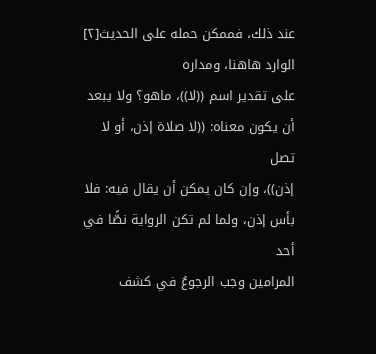عند ذلك، فممكن حمله على الحديث[٢] الوارد هاهنا، ومداره
على تقدير اسم ((لا))، ماهو؟ ولا يبعد أن يكون معناه: ((لا صلاة إذن، أو لا تصل
إذن))، وإن كان يمكن أن يقال فيه: فلا بأس إذن، ولما لم تكن الرواية نصًّا في أحد
المرامين وجب الرجوعُ في كشف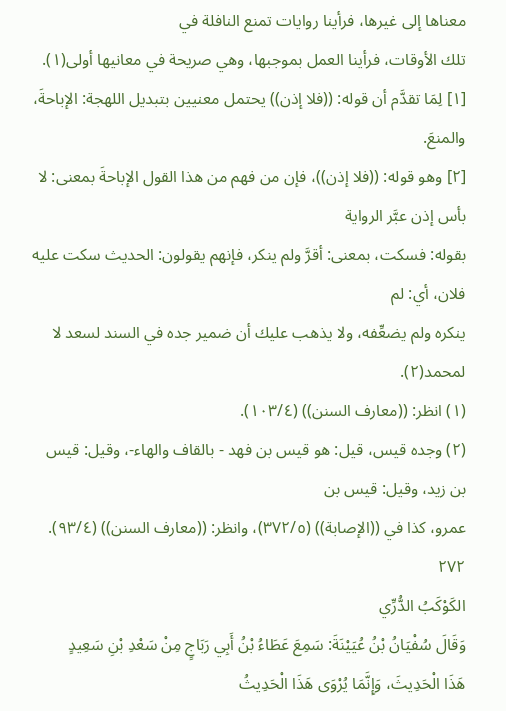معناها إلى غيرها، فرأينا روايات تمنع النافلة في
تلك الأوقات، فرأينا العمل بموجبها، وهي صريحة في معانيها أولى(١).
[١] لِمَا تقدَّم أن قوله: ((فلا إذن)) يحتمل معنيين بتبديل اللهجة: الإباحةَ، والمنعَ.
[٢] وهو قوله: ((فلا إذن))، فإن من فهم من هذا القول الإباحةَ بمعنى: لا بأس إذن عبَّر الرواية
بقوله: فسكت، بمعنى: أقرَّ ولم ينكر، فإنهم يقولون: الحديث سكت عليه فلان، أي: لم
ينكره ولم يضعِّفه، ولا يذهب عليك أن ضمير جده في السند لسعد لا لمحمد(٢).
(١) انظر: ((معارف السنن)) (١٠٣/٤).
(٢) وجده قيس، قيل: هو قيس بن فهد - بالقاف والهاء-، وقيل: قيس بن زيد، وقيل: قيس بن
عمرو، كذا في ((الإصابة)) (٣٧٢/٥)، وانظر: ((معارف السنن)) (٩٣/٤).
٢٧٢
الكَوْكَبُ الدُّرِّي
وَقَالَ سُفْيَانُ بْنُ عُيَيْنَةَ: سَمِعَ عَطَاءُ بْنُ أَبِي رَبَاجٍ مِنْ سَعْدِ بْنِ سَعِيدٍ
هَذَا الْحَدِيثَ، وَإِنَّمَا يُرْوَى هَذَا الْحَدِيثُ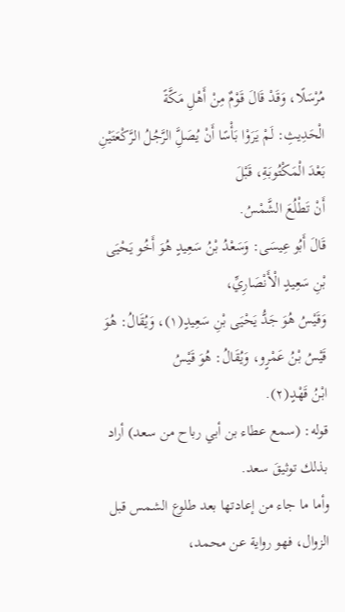مُرْسَلًا، وَقَدْ قَالَ قَوْمٌ مِنْ أَهْلِ مَكَّةً
الْحَدِيثِ: لَمْ يَرَوْا بَأْسًا أَنْ يُصَلَِّ الرَّجُلُ الرَّكْعَتَيْنِ بَعْدَ الْمَكْتُوبَةِ، قَبْلَ
أَنْ تَطْلُعَ الشَّمْسُ.
قَالَ أَبُو عِيسَى: وَسَعْدُ بْنُ سَعِيدٍ هُوَ أَخُو يَحْيَى بْنِ سَعِيدٍ الْأَنْصَارِيِّ،
وَقَيْسُ هُوَ جَدُّ يَحْيَى بْنِ سَعِيدٍ(١)، وَيُقَالُ: هُوَ قَيْسُ بْنُ عَمْرٍو، وَيُقَالُ: هُوَ قَيْسُ
ابْنُ قَهْدٍ(٢).
قوله: (سمع عطاء بن أبي رباح من سعد) أراد بذلك توثيقَ سعد.
وأما ما جاء من إعادتها بعد طلوع الشمس قبل الزوال، فهو رواية عن محمد،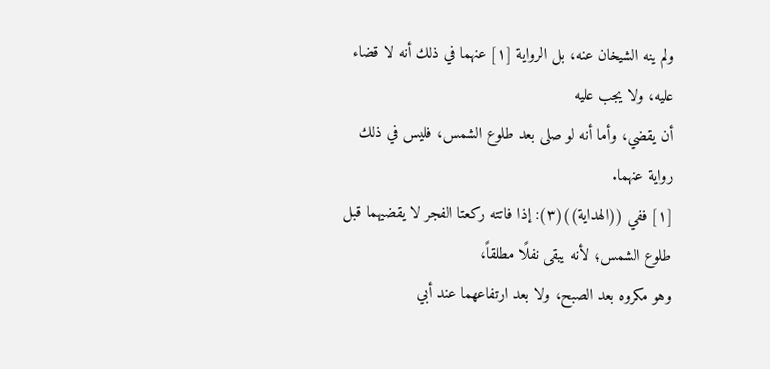ولم ينه الشيخان عنه، بل الرواية [١] عنهما في ذلك أنه لا قضاء عليه، ولا يجب عليه
أن يقضي، وأما أنه لو صلى بعد طلوع الشمس، فليس في ذلك رواية عنهما.
[١] ففي ((الهداية))(٣): إذا فاتته ركعتا الفجر لا يقضيهما قبل طلوع الشمس؛ لأنه يبقى نفلًا مطلقاً،
وهو مكروه بعد الصبح، ولا بعد ارتفاعهما عند أبي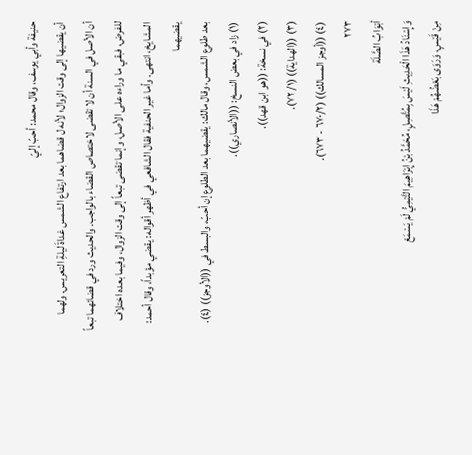حنيفة وأبي يوسف، وقال محمد: أحبّ إليّ
أن يقضيها إلى وقت الزوال؛ لأنه ل قضاهما بعد ارتفاع الشمس غداةَ ليلةِ التعريس. ولهما
أن الأصل في السنة أن لا تقضى لاختصاص القضاء بالواجب. والحديث ورد في قضائهما تبعاً
للفرض، فبقي ما وراءه على الأصل، وإنما تقضى تبعاً إلى وقت الزوال، وفيما بعده اختلاف
المشايخ، انتهى. وأما غير الحنفية فقال الشافعي في أظهر أقواله: يقضي مؤبداً، وقال أحمد: يقضيهما
بعد طلوع الشمس، وقال مالك: يقضيهما بعد الطلوع إن أحبّ، والبسط في ((الأوجز)) (٤).
(١) زاد في بعض النسخ: ((الأنصاري)).
(٢) في نسخة: ((هو ابن قهد)).
(٣) ((الهداية)) (١/ ٧٢).
(٤) ((أوجز المسالك)) (٦٧٠/٢ - ٦٧٣).
٢٧٣
أبْوَابُ الصَّلَة
وَإِسْنَادُ هَذَا الْحَدِيثِ لَيْسَ بِمُتَّصِلٍ، مُحَمَّدُ بْنُ إِبْرَاهِيمَ التَّيْمِيُّ لَمْ يَسْمَعْ
مِنْ قَيْسٍ، وَرَوَى بَعْضُهُمْ هَذَا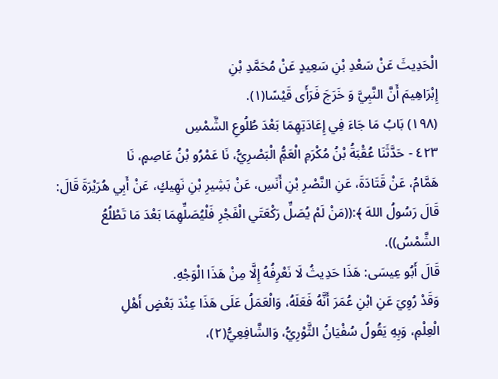الْحَدِيثَ عَنْ سَعْدِ بْنِ سَعِيدٍ عَنْ مُحَمَّدِ بْنِ
إِبْرَاهِيمَ أَنَّ النَّبِيَّ وَ خَرَجَ فَرَأَى قَيْسًا(١).
(١٩٨) بَابُ مَا جَاءَ فِي إِعَادَتِهِمَا بَعْدَ طُلُوعِ الشَّمْسِ
٤٢٣ - حَدَّثَنَا عُقْبَةُ بْنُ مُكْرَمِ الْعَمُِّ الْبَصْرِيُّ، نَا عَمْرُو بْنُ عَاصِمٍ، نَا
هَمَّامُ، عَنْ قَتَادَةَ، عَنِ النَّصْرِ بْنِ أَنَسِ، عَنْ بَشِيرِ بْنِ نَهِيكٍ، عَنْ أَبِي هُرَيْرَةَ قَالَ:
قَالَ رَسُولُ اللهَ ﴾:((مَنْ لَمْ يُصَلِّ رَكْعَتَي الْفَجْرِ فَلْيُصَلِّهِمَا بَعْدَ مَا تَطْلُعُ الشَّمْسُ)).
قَالَ أَبُو عِيسَى: هَذَا حَدِيثُ لَا نَعْرِفُهُ إِلَّا مِنْ هَذَا الْوَجْهِ.
وَقَدْ رُوِيَ عَنِ ابْنِ عُمَرَ أَنَّهُ فَعَلَهُ، وَالْعَمَلُ عَلَى هَذَا عِنْدَ بَعْضٍ أَهْلِ
الْعِلْمِ، وَبِهِ يَقُولُ سُفْيَانُ الثَّوْرِيُّ، وَالشَّافِعِيُّ(٢)،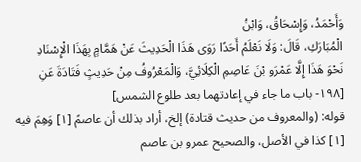وَأَحْمَدُ، وَإِسْحَاقُ، وَابْنُ
الْمُبَارَكِ، قَالَ: وَلَا نَعْلَمُ أَحَدًا رَوَى هَذَا الْحَدِيثَ عَنْ هَمَّامٍ بِهَذَا الْإِسْنَادِ
نَحْوَ هَذَا إِلَّا عَمْرَو بْنَ عَاصِمِ الْكِلَائِيَّ، وَالْمَعْرُوفُ مِنْ حَدِيثٍ فَتَادَةَ عَنِ
[١٩٨- باب ما جاء في إعادتهما بعد طلوع الشمس]
قوله: (والمعروف من حديث قتادة) إلخ، أراد بذلك أن عاصمً [١] وَهِمَ فيه
[١] كذا في الأصل، والصحیح عمرو بن عاصم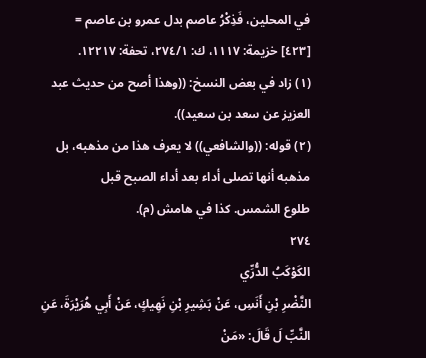في المحلین، فَذِكْرُ عاصم بدل عمرو بن عاصم =
[٤٢٣] خزيمة: ١١١٧، ك: ٢٧٤/١، تحفة: ١٢٢١٧.
(١) زاد في بعض النسخ: ((وهذا أصح من حديث عبد العزيز عن سعد بن سعيد)).
(٢) قوله: ((والشافعي)) لا يعرف هذا من مذهبه، بل مذهبه أنها تصلى أداء بعد أداء الصبح قبل
طلوع الشمس. كذا في هامش (م).
٢٧٤
الكَوْكَبُ الدُّرِّي
النَّضْرِ بْنِ أَنَسِ، عَنْ بَشِيرِ بْنِ نَهِيكٍ، عَنْ أَبِي هُرَيْرَةَ، عَنِ النَّبِّ لَ قَالَ: «مَنْ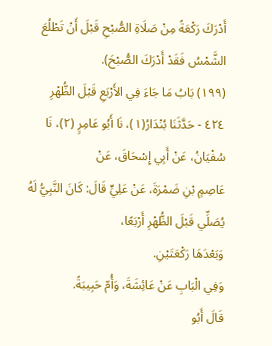أَدْرَكَ رَكْعَةً مِنْ صَلَاةِ الصُّبْحِ قَبْلَ أَنْ تَطْلُعَ الشَّمْسُ فَقَدْ أَدْرَكَ الصُّبْحَ).
(١٩٩) بَابُ مَا جَاءَ فِي الأَرْبَعِ قَبْلَ الظُّهْرِ
٤٢٤ - حَدَّثَنَا بُنْدَارُ(١)، نَا أَبُو عَامِرٍ (٢)، نَا سُفْيَانُ، عَنْ أَبِي إِسْحَاقَ، عَنْ
عَاصِمٍ بْنِ ضَمْرَةَ، عَنْ عَلِيٍّ قَالَ: كَانَ النَّبِيُّ لَهُ يُصَلِّي قَبْلَ الظُّهْرِ أَرْبَعًا،
وَبَعْدَهَا رَكْعَتَيْنِ.
وَفِي الْبَابِ عَنْ عَائِشَةَ، وَأُمّ حَبِيبَةً.
قَالَ أَبُو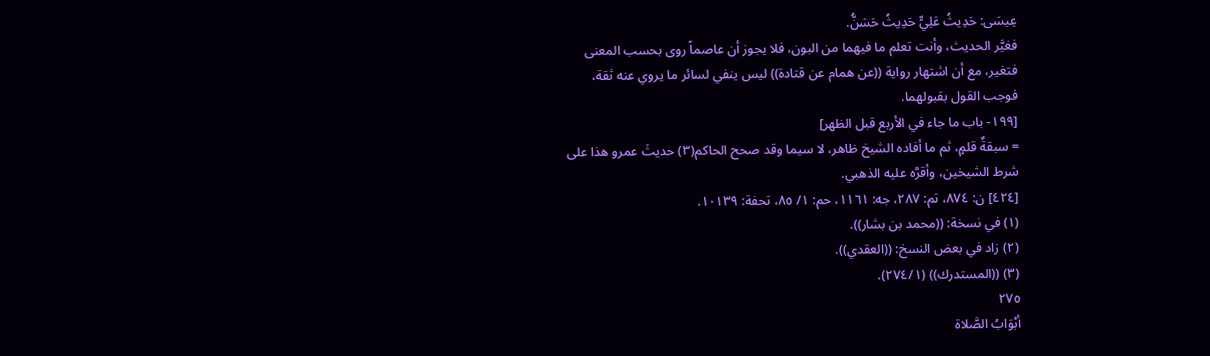عِيسَى: حَدِيثُ عَلِيٍّ حَدِيثُ حَسَنُّ.
فغيَّر الحديث، وأنت تعلم ما فيهما من البون، فلا يجوز أن عاصماً روى بحسب المعنى
فتغير، مع أن اشتهار رواية ((عن همام عن قتادة)) ليس ينفي لسائر ما يروي عنه ثقة،
فوجب القول بقبولهما.
[١٩٩- باب ما جاء في الأربع قبل الظهر]
= سبقةٌ قلمٍ، ثم ما أفاده الشيخ ظاهر، لا سيما وقد صحح الحاكم(٣) حديثَ عمرو هذا على
شرط الشيخين، وأقرَّه عليه الذهبي.
[٤٢٤] ن: ٨٧٤، تم: ٢٨٧، جه: ١١٦١، حم: ١/ ٨٥، تحفة: ١٠١٣٩.
(١) في نسخة: ((محمد بن بشار)).
(٢) زاد في بعض النسخ: ((العقدي)).
(٣) ((المستدرك)) (٢٧٤/١).
٢٧٥
أبْوَابُ الصَّلاة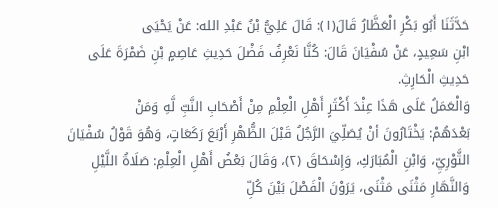حَدَّثَنَا أَبُو بَكْرِ الْعَظَّارُ قَالَ(١): قَالَ عَلِيُّ بْنُ عَبْدِ الله: عَنْ يَحْيَى
ابْنِ سَعِيدٍ، عَنْ سُفْيَانَ قَالَ: كُنَّا نَعْرِفُ فَضْلَ حَدِيثِ عَاصِمٍ بْنِ ضَمْرَةَ عَلَى
حَدِيثِ الْحَارِثِ.
وَالْعَمَلُ عَلَى هَذَا عِنْدَ أَكْثَرٍ أَهْلِ الْعِلْمِ مِنْ أَصْحَابِ النَّبِّ لَّهِ وَمَنْ
بَعْدَهُمْ: يَخْتَارُونَ أنْ يُصَلِّيَ الرَّجُلُ قَبْلَ الظُّهْرِ أَرْبَعَ رَكَعَاتٍ، وَهُوَ قَوْلُ سُفْيَانَ
الثَّوْرِيِّ، وَابْنِ الْمُبَارَكِ، وَإِسْحَاقَ (٢)، وَقَالَ بَعْضُ أَهْلِ الْعِلْمِ: صَلَاةُ اللَّيْلِ
وَالنَّهَارِ مَثْنَى مَثْنَى، يَرَوْنَ الْفَصْلَ بَيْنَ كُلِّ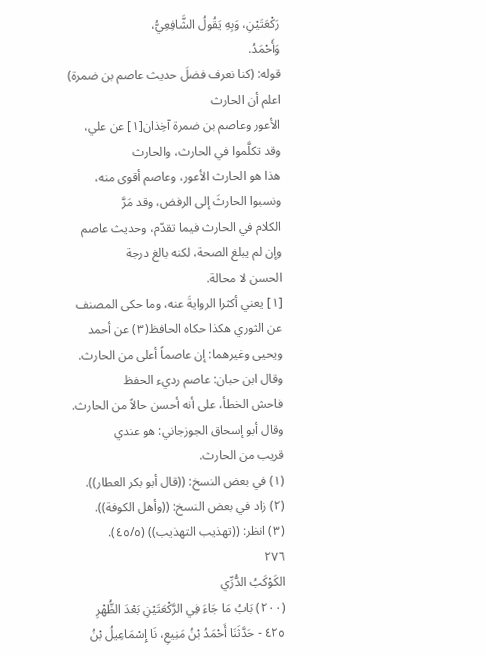رَكْعَتَيْنِ، وَبِهِ يَقُولُ الشَّافِعِيُّ،
وَأَحْمَدُ.
قوله: (كنا نعرف فضلَ حديث عاصم بن ضمرة) اعلم أن الحارث
الأعور وعاصم بن ضمرة آخِذان[١] عن علي، وقد تكلَّموا في الحارث، والحارث
هذا هو الحارث الأعور، وعاصم أقوى منه، ونسبوا الحارثَ إلى الرفض، وقد مَرَّ
الكلام في الحارث فيما تقدّم، وحديث عاصم وإن لم يبلغ الصحة، لكنه بالغ درجة
الحسن لا محالة.
[١] يعني أكثرا الروايةَ عنه، وما حكى المصنف عن الثوري هكذا حكاه الحافظ(٣) عن أحمد
ويحيى وغيرهما: إن عاصماً أعلى من الحارث. وقال ابن حبان: عاصم رديء الحفظ
فاحش الخطأ، على أنه أحسن حالاً من الحارث. وقال أبو إسحاق الجوزجاني: هو عندي
قريب من الحارث.
(١) في بعض النسخ: ((قال أبو بكر العطار)).
(٢) زاد في بعض النسخ: ((وأهل الكوفة)).
(٣) انظر: ((تهذيب التهذيب)) (٤٥/٥).
٢٧٦
الكَوْكَبُ الدُّرِّي
(٢٠٠) بَابُ مَا جَاءَ فِي الرَّكْعَتَيْنِ بَعْدَ الظُّهْرِ
٤٢٥ - حَدَّثَنَا أَحْمَدُ بْنُ مَنِيعِ، نَا إِسْمَاعِيلُ بْنُ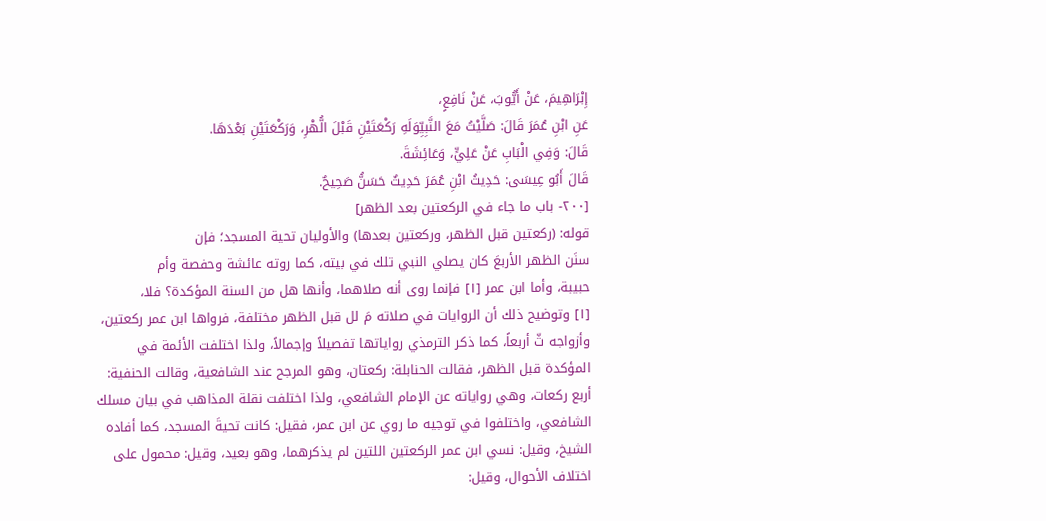إِبْرَاهِيمَ، عَنْ أَيُّوبَ، عَنْ نَافِعٍ،
عَنِ ابْنِ عُمَرَ قَالَ: صَلَّيْتُ مَعَ النَّبِيِّوَلَهِ رَكْعَتَيْنِ قَبْلَ الُّهْرِ، وَرَكْعَتَيْنِ بَعْدَهَا.
قَالَ: وَفِي الْبَابِ عَنْ عَلِيٍّ، وَعَائِشَةَ.
قَالَ أَبُو عِيسَى: حَدِيثُ ابْنِ عُمَرَ حَدِيثٌ حَسَنُّ صَحِيحٌ.
[٢٠٠- باب ما جاء في الركعتين بعد الظهر]
قوله: (ركعتين قبل الظهر، وركعتين بعدها) والأوليان تحية المسجد؛ فإن
سنَن الظهر الأربعَ كان يصلي النبي تلك في بيته، كما روته عائشة وحفصة وأم
حبيبة، وأما ابن عمر [١] فإنما روى أنه صلاهما، وأنها هل من السنة المؤكدة؟ فلا،
[١] وتوضيح ذلك أن الروايات في صلاته مَ لل قبل الظهر مختلفة، فرواها ابن عمر ركعتين،
وأزواجه ثّ أربعاً، كما ذكر الترمذي رواياتها تفصيلاً وإجمالاً، ولذا اختلفت الأئمة في
المؤكدة قبل الظهر، فقالت الحنابلة: ركعتان، وهو المرجح عند الشافعية، وقالت الحنفية:
أربع ركعات، وهي رواياته عن الإمام الشافعي، ولذا اختلفت نقلة المذاهب في بيان مسلك
الشافعي، واختلفوا في توجيه ما روي عن ابن عمر، فقيل: كانت تحيةَ المسجد، كما أفاده
الشيخ، وقيل: نسي ابن عمر الركعتين اللتين لم يذكرهما، وهو بعيد، وقيل: محمول على
اختلاف الأحوال، وقيل: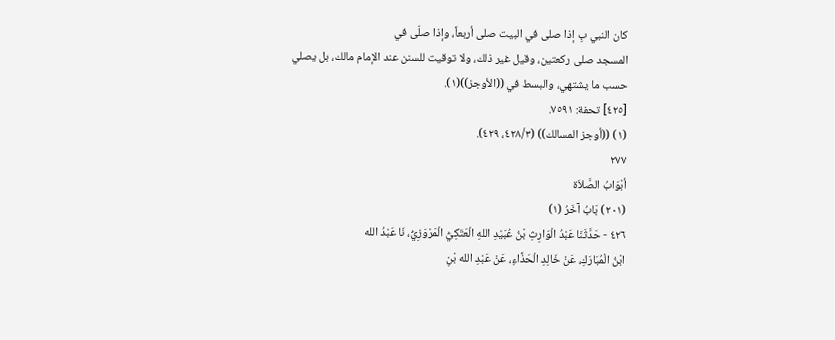كان النبي بِ إذا صلى في البيت صلى أربعاً، وإذا صلّى في
المسجد صلى ركعتين، وقيل غير ذلك، ولا توقيت للسنن عند الإمام مالك، بل يصلي
حسب ما يشتهي، والبسط في ((الأوجز))(١).
[٤٢٥] تحفة: ٧٥٩١.
(١) ((أوجز المسالك)) (٤٢٨/٣، ٤٢٩).
٢٧٧
أبْوَابُ الصَّلاَة
(٢٠١) بَابُ آخَرُ (١)
٤٢٦ - حَدَّثَنَا عَبْدُ الْوَارِثِ بْنُ عُبَيْدِ اللهِ الْعَتَكِيُّ الْمَرْوَزِيُّ، نَا عَبْدُ الله
ابْنُ الْمُبَارَكِ، عَنْ خَالِدِ الْحَذَّاءِ، عَنْ عَبْدِ الله بْنِ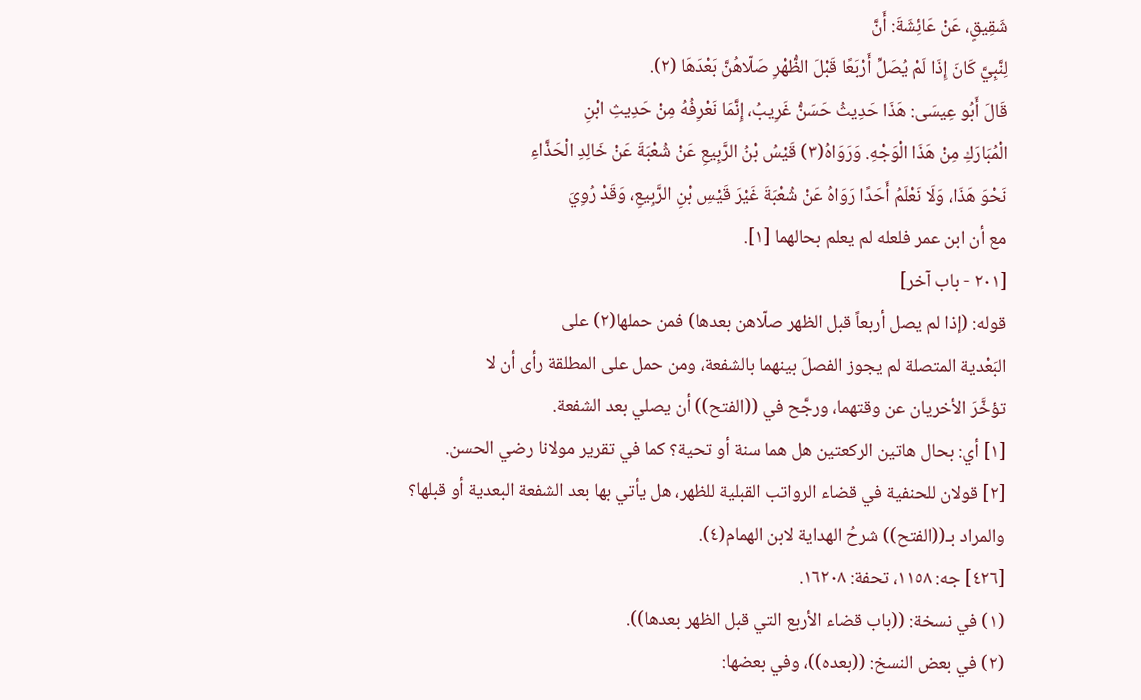شَقِيقٍ، عَنْ عَائِشَةَ: أَنَّ
لِنَّبِيَّ كَانَ إِذَا لَمْ يُصَلِّ أَرْبَعًا قَبْلَ الظُّهْرِ صَلّاهُنَّ بَعْدَهَا (٢).
قَالَ أَبُو عِيسَى: هَذَا حَدِيثُ حَسَنُّ غَرِيبُ، إِنَّمَا نَعْرِفُهُ مِنْ حَدِيثِ ابْنِ
الْمُبَارَكِ مِنْ هَذَا الْوَجْهِ. وَرَوَاهُ(٣) قَيْسُ بْنُ الرَّبِيعِ عَنْ شُعْبَةَ عَنْ خَالِدِ الْحَذَّاءِ
نَحْوَ هَذَا، وَلَا نَعْلَمُ أَحَدًا رَوَاهُ عَنْ شُعْبَةَ غَيْرَ قَيْسِ بْنِ الرَّبِيعِ، وَقَدْ رُوِيَ
مع أن ابن عمر فلعله لم يعلم بحالهما [١].
[٢٠١ - باب آخر]
قوله: (إذا لم يصل أربعاً قبل الظهر صلّاهن بعدها) فمن حملها(٢) على
البَعْدية المتصلة لم يجوز الفصلَ بينهما بالشفعة، ومن حمل على المطلقة رأى أن لا
تؤخَّرَ الأخريان عن وقتهما، ورجَّح في ((الفتح)) أن يصلي بعد الشفعة.
[١] أي: بحال هاتين الركعتين هل هما سنة أو تحية؟ كما في تقرير مولانا رضي الحسن.
[٢] قولان للحنفية في قضاء الرواتب القبلية للظهر، هل يأتي بها بعد الشفعة البعدية أو قبلها؟
والمراد بـ((الفتح)) شرحُ الهداية لابن الهمام(٤).
[٤٢٦] جه: ١١٥٨، تحفة: ١٦٢٠٨.
(١) في نسخة: ((باب قضاء الأربع التي قبل الظهر بعدها)).
(٢) في بعض النسخ: ((بعده))، وفي بعضها: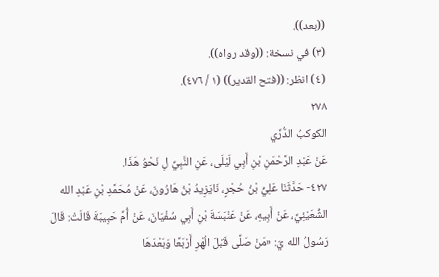((بعد)).
(٣) في نسخة: ((وقد رواه)).
(٤) انظر: ((فتح القدير)) (١ / ٤٧٦).
٢٧٨
الكوكبُ الدُّرِّي
عَنْ عَبْدِ الرَّحْمَنِ بْنِ أَبِي لَيْلَى، عَنِ النَّبِيِّ لِ نَحْوُ هَذَا.
٤٢٧- حَدَّثَنَا عَلِيُّ بْنُ حُجْرٍ، نَايَزِيدُ بْنُ هَارُونَ، عَنْ مُحَمَّدِ بْنِ عَبْدِ الله
الشُّعَيْئِيِّ، عَنْ أَبِيهِ، عَنْ عَنْبَسَةَ بْنِ أَبِي سُفْيَانَ، عَنْ أُمِّ حَبِيبَةَ قَالَتْ: قَالَ
رَسُولُ الله يّ: «مَنْ صَلَّى قَبْلَ الُهْرِ أَرْبَعًا وَبَعْدَهَا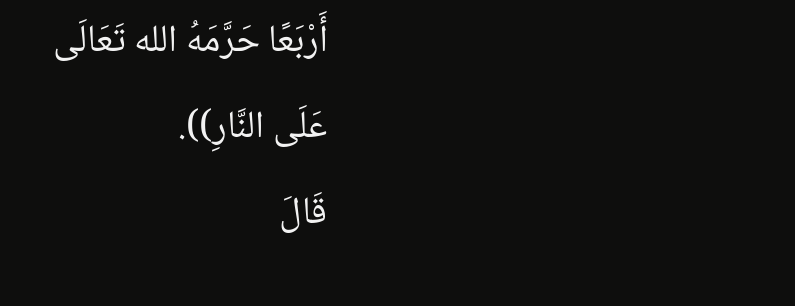أَرْبَعًا حَرَّمَهُ الله تَعَالَى
عَلَى النَّارِ)).
قَالَ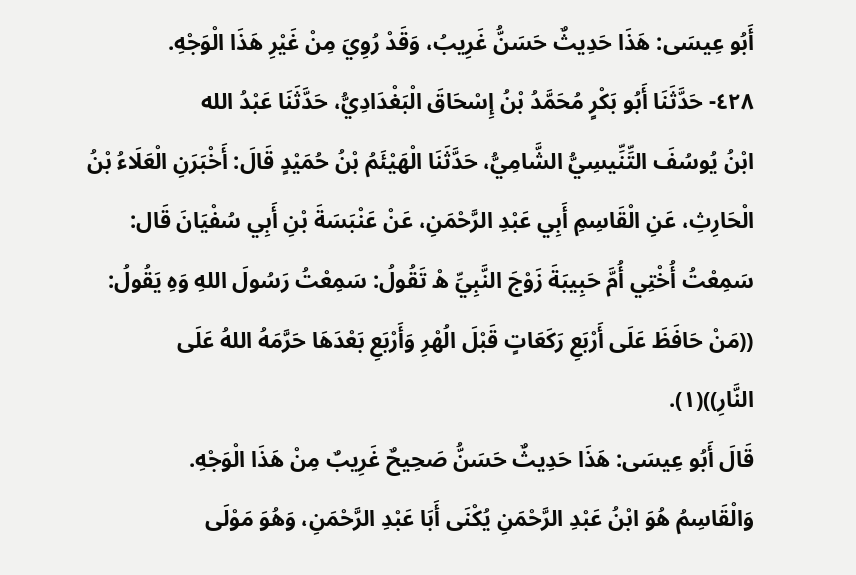أَبُو عِيسَى: هَذَا حَدِيثٌ حَسَنُّ غَرِيبُ، وَقَدْ رُوِيَ مِنْ غَيْرِ هَذَا الْوَجْهِ.
٤٢٨- حَدَّثَنَا أَبُو بَكْرٍ مُحَمَّدُ بْنُ إِسْحَاقَ الْبَغْدَادِيُّ، حَدَّثَنَا عَبْدُ الله
ابْنُ يُوسُفَ التِّنِّيسِيُّ الشَّامِيُّ، حَدَّثَنَا الْهَيْئَمُ بْنُ حُمَيْدٍ قَالَ: أَخْبَرَنِ الْعَلَاءُ بْنُ
الْحَارِثِ، عَنِ الْقَاسِمِ أَبِي عَبْدِ الرَّحْمَنِ، عَنْ عَنْبَسَةَ بْنِ أَبِي سُفْيَانَ قَال:
سَمِعْتُ أُخْتِي أُمَّ حَبِيبَةَ زَوْجَ النَّبِيِّ هْ تَقُولُ: سَمِعْتُ رَسُولَ اللهِ وَهِ يَقُولُ:
((مَنْ حَافَظَ عَلَى أَرْبَعِ رَكَعَاتٍ قَبْلَ الُهْرِ وَأَرْبَعِ بَعْدَهَا حَرَّمَهُ اللهُ عَلَى
النَّارِ))(١).
قَالَ أَبُو عِيسَى: هَذَا حَدِيثٌ حَسَنُّ صَحِيحٌ غَرِيبٌ مِنْ هَذَا الْوَجْهِ.
وَالْقَاسِمُ هُوَ ابْنُ عَبْدِ الرَّحْمَنِ يُكْنَى أَبَا عَبْدِ الرَّحْمَنِ، وَهُوَ مَوْلَى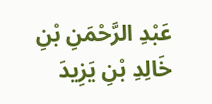عَبْدِ الرَّحْمَنِ بْنِ خَالِدِ بْنِ يَزِيدَ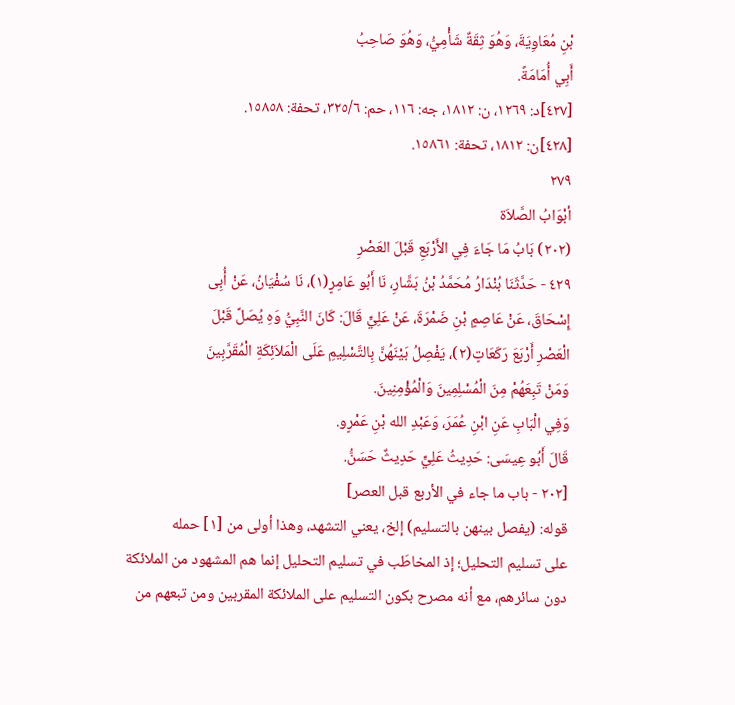بْنِ مُعَاوِيَةَ، وَهُوَ ثِقَةٌ شَأْمِيُّ، وَهُوَ صَاحِبُ
أَبِي أُمَامَةً.
[٤٢٧]د: ١٢٦٩، ن: ١٨١٢، جه: ١١٦، حم: ٣٢٥/٦، تحفة: ١٥٨٥٨.
[٤٢٨]ن: ١٨١٢، تحفة: ١٥٨٦١.
٢٧٩
أبْوَابُ الصَّلاَة
(٢٠٢) بَابُ مَا جَاءَ فِي الأَرْبَعِ قَبْلَ العَصْرِ
٤٢٩ - حَدَّثَنَا بُنْدَارُ مُحَمَّدُ بْنُ بَشَّارِ، نَا أَبُو عَامِرٍ(١)، نَا سُفْيَانُ، عَنْ أُبِی
إِسْحَاقَ، عَنْ عَاصِمٍ بْنِ ضَمْرَةَ، عَنْ عَلِيٍّ قَالَ: كَانَ النَّبِيُّ وَهِ يُصَلَّ قَبْلَ
الْعَصْرِ أَرْبَعَ رَكَعَاتٍ(٢)، يَفْصِلُ بَيْنَهُنَّ بِالتَّسْلِيمِ عَلَى الْمَلاَئِكَةِ الْمُقَرَّبِينَ
وَمَنْ تَبِعَهُمْ مِنَ الْمُسْلِمِينَ وَالْمُؤْمِنِينَ.
وَفِي الْبَابِ عَنِ ابْنِ عُمَرَ، وَعَبْدِ الله بْنِ عَمْرٍو.
قَالَ أَبُو عِيسَى: حَدِيثُ عَلِيٍّ حَدِيثٌ حَسَنُّ.
[٢٠٢ - باب ما جاء في الأربع قبل العصر]
قوله: (يفصل بينهن بالتسليم) إلخ، يعني التشهد، وهذا أولى من [١] حمله
على تسليم التحليل؛ إذ المخاطَب في تسليم التحليل إنما هم المشهود من الملائكة
دون سائرهم، مع أنه مصرح بكون التسليم على الملائكة المقربين ومن تبعهم من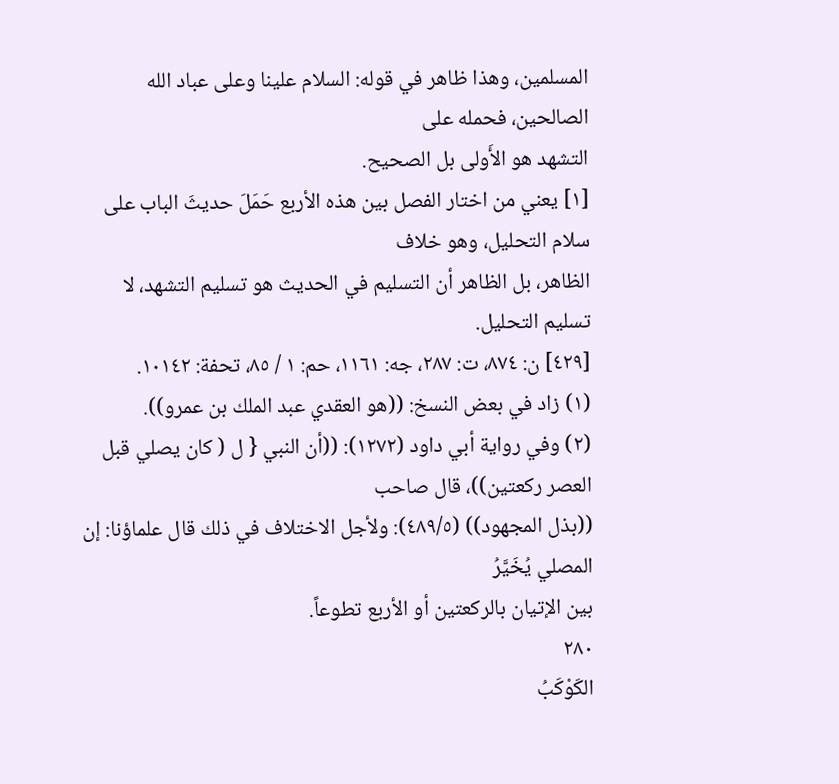المسلمين، وهذا ظاهر في قوله: السلام علينا وعلى عباد الله الصالحين، فحمله على
التشهد هو الأَولى بل الصحيح.
[١] يعني من اختار الفصل بين هذه الأربع حَمَلَ حديثَ الباب على سلام التحليل، وهو خلاف
الظاهر، بل الظاهر أن التسليم في الحديث هو تسليم التشهد، لا تسليم التحليل.
[٤٢٩] ن: ٨٧٤، ت: ٢٨٧، جه: ١١٦١، حم: ١ / ٨٥، تحفة: ١٠١٤٢.
(١) زاد في بعض النسخ: ((هو العقدي عبد الملك بن عمرو)).
(٢) وفي رواية أبي داود (١٢٧٢): ((أن النبي { ل ( كان يصلي قبل العصر ركعتين))، قال صاحب
((بذل المجهود)) (٤٨٩/٥): ولأجل الاختلاف في ذلك قال علماؤنا: إن المصلي يُخَيَّرُ
بين الإتيان بالركعتين أو الأربع تطوعاً.
٢٨٠
الكَوْكَبُ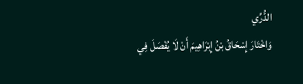الدُّرِّي
وَاخْتَارَ إِسْحَاقُ بْنُ إِبْرَاهِيمَ أَنْ لَا يُفْصَلَ فِي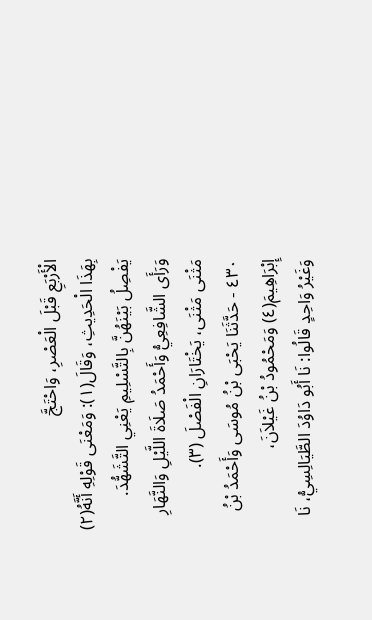الْأَرْبَعِ قَبْلَ الْعَصْرِ، وَاحْتَجَّ
بِهَذَا الْحَدِيثِ، وَقَالَ(١): وَمَعْنَى قَوْلِهِ أَنَّهُ(٢) يَفْصِلُ بَيْنَهُنَّ بِالتَّسْلِيمِ يَعْنِي التَّشَهُّدَ.
وَرَأَى الشَّافِعِيُّ وَأَحْمَدُ صَلَاةَ اللَّيْلِ وَالنَّهَارِ مَثْنَى مَثْنَى، يَخْتَارَانِ الْفَصْلَ (٣).
٤٣٠ - حَدَّثَنَا يَحْبَى بْنُ مُوسَى وَأَحْمَدُ بْنُ إِبْرَاهِيمَ(٤) وَمَحْمُودُ بْنُ غَيْلاَنَ،
وَغَيْرُ وَاحِدٍ قَالُوا: نَا أَبُو دَاوُدَ الطَّيَالِسِيُّ، نَا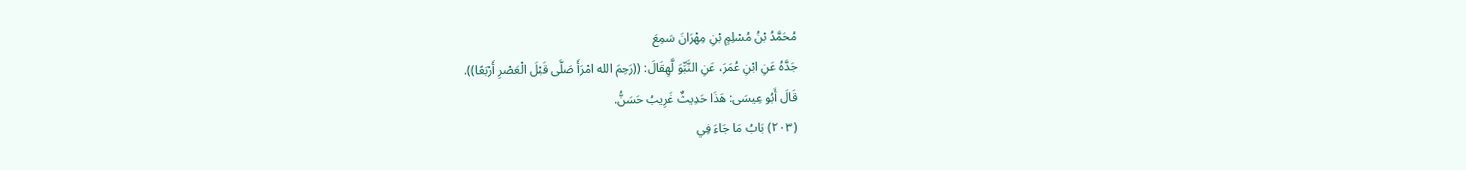مُحَمَّدُ بْنُ مُسْلِمٍ بْنِ مِهْرَانَ سَمِعَ
جَدَّهُ عَنِ ابْنِ عُمَرَ، عَنِ النَّبِّوَ لَّهِقَالَ: ((رَحِمَ الله امْرَأَ صَلَّى قَبْلَ الْعَصْرِ أَرْبَعًا)).
قَالَ أَبُو عِيسَى: هَذَا حَدِيثٌ غَرِيبُ حَسَنُّ.
(٢٠٣) بَابُ مَا جَاءَ فِي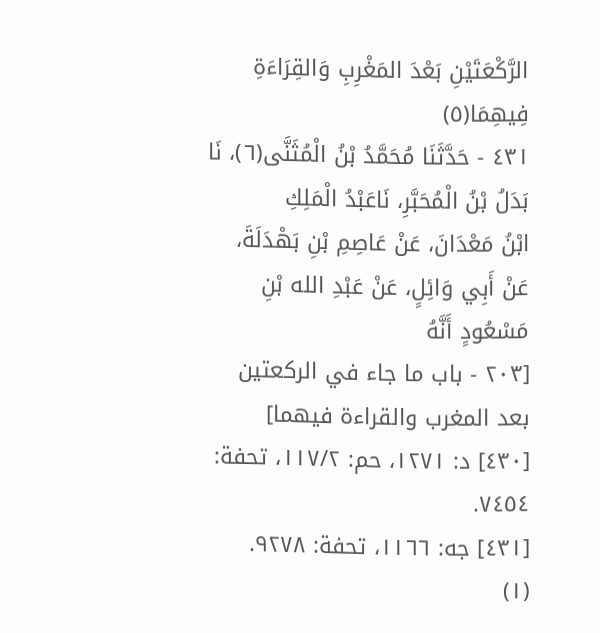الرَّكْعَتَيْنِ بَعْدَ المَغْرِبِ وَالقِرَاءَةِ فِيهِمَا(٥)
٤٣١ - حَدَّثَنَا مُحَمَّدُ بْنُ الْمُثَنَّى(٦)، نَا بَدَلُ بْنُ الْمُحَبَّرِ، نَاعَبْدُ الْمَلِكِ
ابْنُ مَعْدَانَ، عَنْ عَاصِمِ بْنِ بَهْدَلَةَ، عَنْ أَبِي وَائِلٍ، عَنْ عَبْدِ الله بْنِ مَسْعُودٍ أَنَّهُ
[٢٠٣ - باب ما جاء في الركعتين بعد المغرب والقراءة فيهما]
[٤٣٠] د: ١٢٧١، حم: ١١٧/٢، تحفة: ٧٤٥٤.
[٤٣١] جه: ١١٦٦، تحفة: ٩٢٧٨.
(١)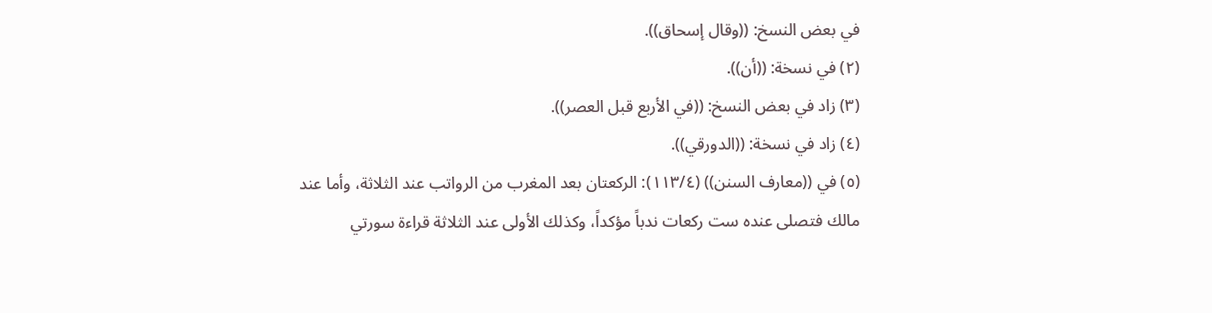في بعض النسخ: ((وقال إسحاق)).
(٢) في نسخة: ((أن)).
(٣) زاد في بعض النسخ: ((في الأربع قبل العصر)).
(٤) زاد في نسخة: ((الدورقي)).
(٥) في ((معارف السنن)) (١١٣/٤): الركعتان بعد المغرب من الرواتب عند الثلاثة، وأما عند
مالك فتصلى عنده ست ركعات ندباً مؤكداً، وكذلك الأولى عند الثلاثة قراءة سورتي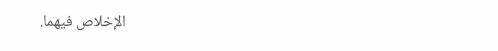الإخلاص فیھما.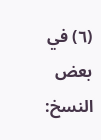(٦) في بعض النسخ: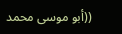((أبو موسى محمد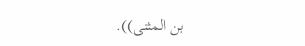بن المثنى)).